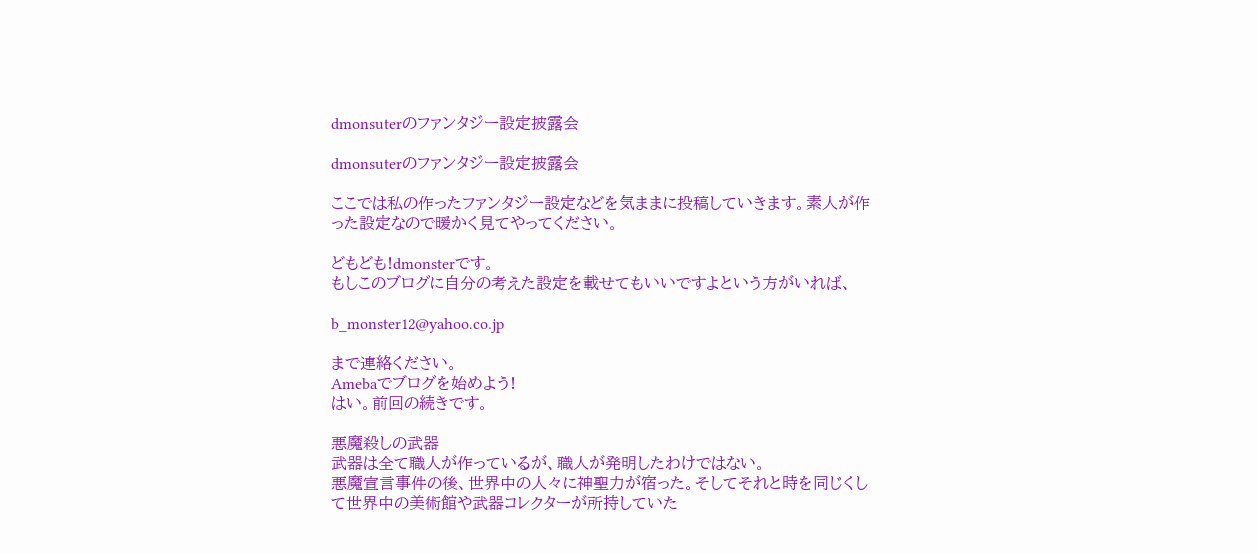dmonsuterのファンタジー設定披露会

dmonsuterのファンタジー設定披露会

ここでは私の作ったファンタジー設定などを気ままに投稿していきます。素人が作った設定なので暖かく見てやってください。

どもども!dmonsterです。
もしこのブログに自分の考えた設定を載せてもいいですよという方がいれば、

b_monster12@yahoo.co.jp

まで連絡ください。
Amebaでブログを始めよう!
はい。前回の続きです。

悪魔殺しの武器
武器は全て職人が作っているが、職人が発明したわけではない。
悪魔宣言事件の後、世界中の人々に神聖力が宿った。そしてそれと時を同じくして世界中の美術館や武器コレクターが所持していた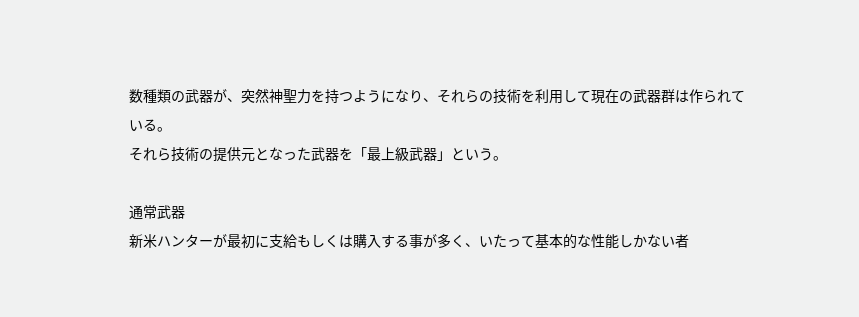数種類の武器が、突然神聖力を持つようになり、それらの技術を利用して現在の武器群は作られている。
それら技術の提供元となった武器を「最上級武器」という。

通常武器
新米ハンターが最初に支給もしくは購入する事が多く、いたって基本的な性能しかない者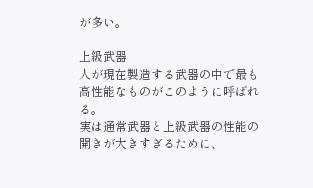が多い。

上級武器
人が現在製造する武器の中で最も高性能なものがこのように呼ばれる。
実は通常武器と上級武器の性能の開きが大きすぎるために、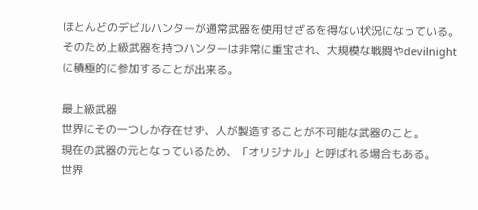ほとんどのデビルハンターが通常武器を使用せざるを得ない状況になっている。
そのため上級武器を持つハンターは非常に重宝され、大規模な戦闘やdevilnightに積極的に参加することが出来る。

最上級武器
世界にその一つしか存在せず、人が製造することが不可能な武器のこと。
現在の武器の元となっているため、「オリジナル」と呼ばれる場合もある。
世界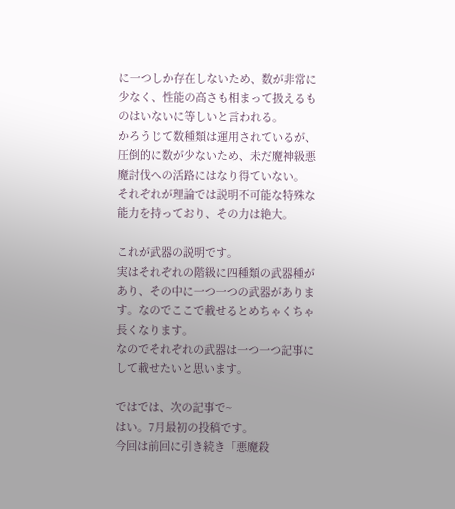に一つしか存在しないため、数が非常に少なく、性能の高さも相まって扱えるものはいないに等しいと言われる。
かろうじて数種類は運用されているが、圧倒的に数が少ないため、未だ魔神級悪魔討伐への活路にはなり得ていない。
それぞれが理論では説明不可能な特殊な能力を持っており、その力は絶大。

これが武器の説明です。
実はそれぞれの階級に四種類の武器種があり、その中に一つ一つの武器があります。なのでここで載せるとめちゃくちゃ長くなります。
なのでそれぞれの武器は一つ一つ記事にして載せたいと思います。

ではでは、次の記事で~
はい。7月最初の投稿です。
今回は前回に引き続き「悪魔殺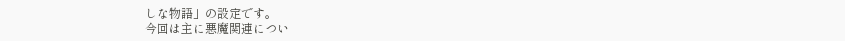しな物語」の設定です。
今回は主に悪魔関連につい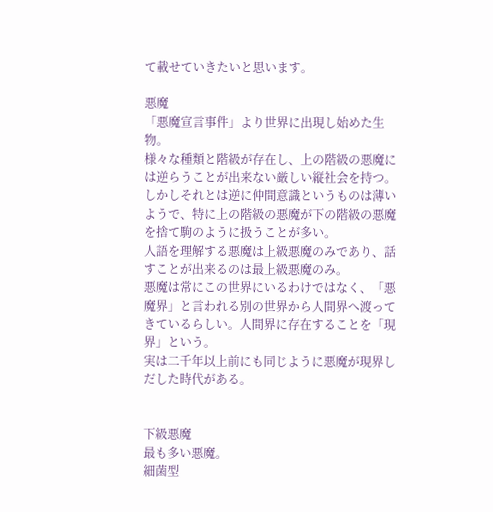て載せていきたいと思います。

悪魔
「悪魔宣言事件」より世界に出現し始めた生物。
様々な種類と階級が存在し、上の階級の悪魔には逆らうことが出来ない厳しい縦社会を持つ。
しかしそれとは逆に仲間意識というものは薄いようで、特に上の階級の悪魔が下の階級の悪魔を捨て駒のように扱うことが多い。
人語を理解する悪魔は上級悪魔のみであり、話すことが出来るのは最上級悪魔のみ。
悪魔は常にこの世界にいるわけではなく、「悪魔界」と言われる別の世界から人間界へ渡ってきているらしい。人間界に存在することを「現界」という。
実は二千年以上前にも同じように悪魔が現界しだした時代がある。


下級悪魔
最も多い悪魔。
細菌型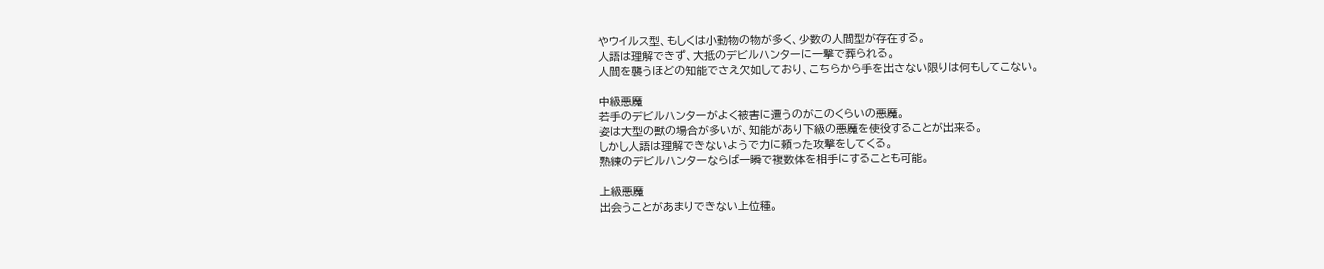やウイルス型、もしくは小動物の物が多く、少数の人間型が存在する。
人語は理解できず、大抵のデビルハンターに一撃で葬られる。
人間を襲うほどの知能でさえ欠如しており、こちらから手を出さない限りは何もしてこない。

中級悪魔
若手のデビルハンターがよく被害に遭うのがこのくらいの悪魔。
姿は大型の獣の場合が多いが、知能があり下級の悪魔を使役することが出来る。
しかし人語は理解できないようで力に頼った攻撃をしてくる。
熟練のデビルハンターならば一瞬で複数体を相手にすることも可能。

上級悪魔
出会うことがあまりできない上位種。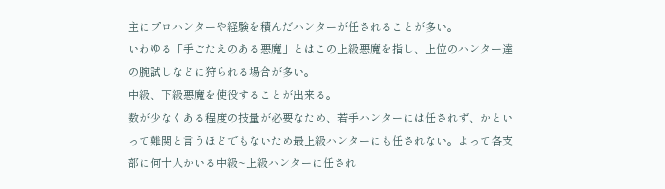主にプロハンターや経験を積んだハンターが任されることが多い。
いわゆる「手ごたえのある悪魔」とはこの上級悪魔を指し、上位のハンター達の腕試しなどに狩られる場合が多い。
中級、下級悪魔を使役することが出来る。
数が少なくある程度の技量が必要なため、若手ハンターには任されず、かといって難関と言うほどでもないため最上級ハンターにも任されない。よって各支部に何十人かいる中級~上級ハンターに任され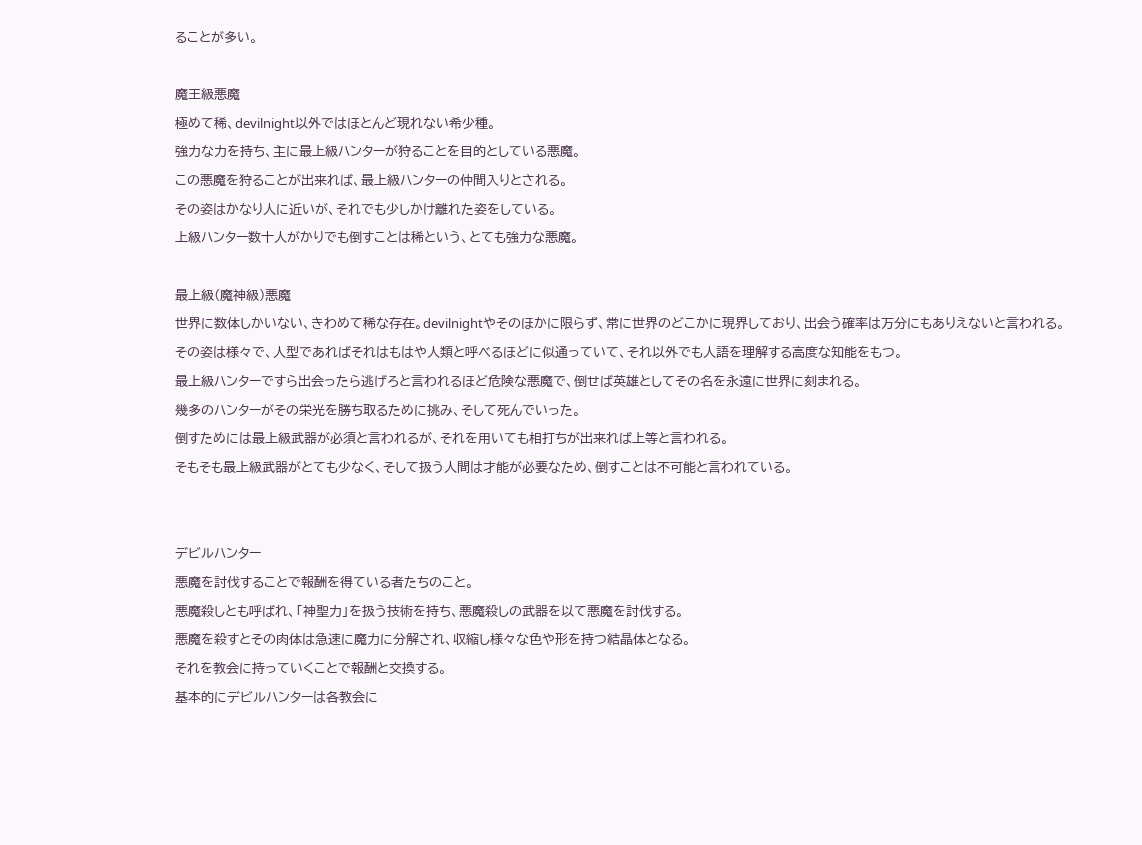ることが多い。

魔王級悪魔
極めて稀、devilnight以外ではほとんど現れない希少種。
強力な力を持ち、主に最上級ハンターが狩ることを目的としている悪魔。
この悪魔を狩ることが出来れば、最上級ハンターの仲間入りとされる。
その姿はかなり人に近いが、それでも少しかけ離れた姿をしている。
上級ハンター数十人がかりでも倒すことは稀という、とても強力な悪魔。

最上級(魔神級)悪魔
世界に数体しかいない、きわめて稀な存在。devilnightやそのほかに限らず、常に世界のどこかに現界しており、出会う確率は万分にもありえないと言われる。
その姿は様々で、人型であればそれはもはや人類と呼べるほどに似通っていて、それ以外でも人語を理解する高度な知能をもつ。
最上級ハンターですら出会ったら逃げろと言われるほど危険な悪魔で、倒せば英雄としてその名を永遠に世界に刻まれる。
幾多のハンターがその栄光を勝ち取るために挑み、そして死んでいった。
倒すためには最上級武器が必須と言われるが、それを用いても相打ちが出来れば上等と言われる。
そもそも最上級武器がとても少なく、そして扱う人間は才能が必要なため、倒すことは不可能と言われている。


デビルハンター
悪魔を討伐することで報酬を得ている者たちのこと。
悪魔殺しとも呼ばれ、「神聖力」を扱う技術を持ち、悪魔殺しの武器を以て悪魔を討伐する。
悪魔を殺すとその肉体は急速に魔力に分解され、収縮し様々な色や形を持つ結晶体となる。
それを教会に持っていくことで報酬と交換する。
基本的にデビルハンターは各教会に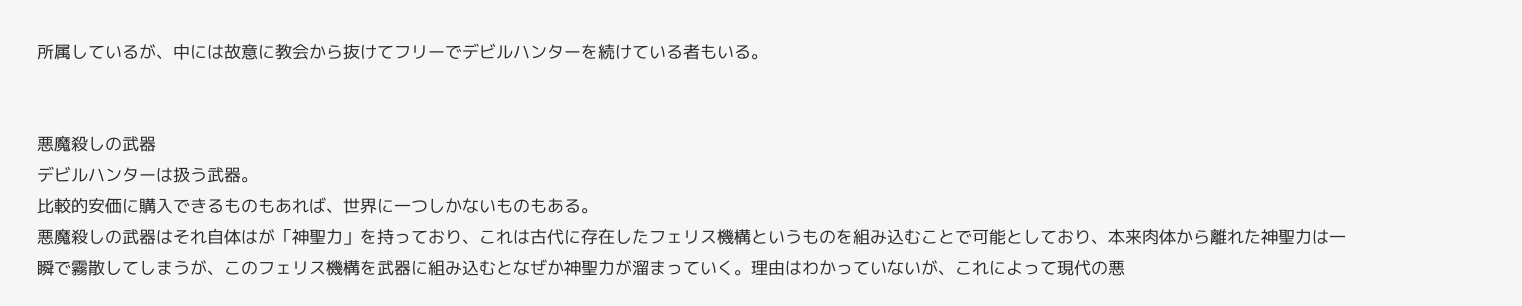所属しているが、中には故意に教会から抜けてフリーでデビルハンターを続けている者もいる。


悪魔殺しの武器
デビルハンターは扱う武器。
比較的安価に購入できるものもあれば、世界に一つしかないものもある。
悪魔殺しの武器はそれ自体はが「神聖力」を持っており、これは古代に存在したフェリス機構というものを組み込むことで可能としており、本来肉体から離れた神聖力は一瞬で霧散してしまうが、このフェリス機構を武器に組み込むとなぜか神聖力が溜まっていく。理由はわかっていないが、これによって現代の悪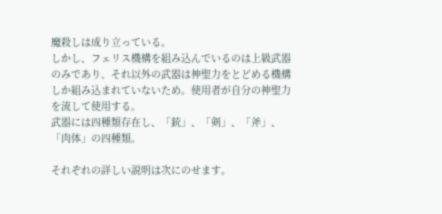魔殺しは成り立っている。
しかし、フェリス機構を組み込んでいるのは上級武器のみであり、それ以外の武器は神聖力をとどめる機構しか組み込まれていないため。使用者が自分の神聖力を流して使用する。
武器には四種類存在し、「銃」、「剣」、「斧」、「肉体」の四種類。

それぞれの詳しい説明は次にのせます。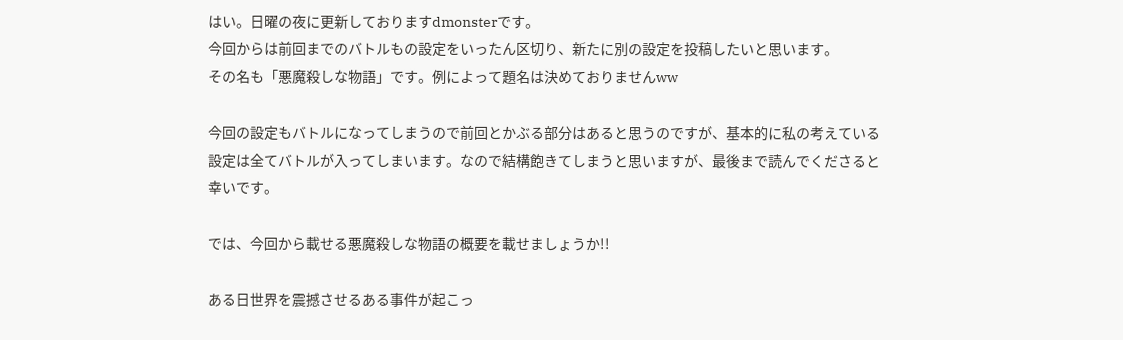はい。日曜の夜に更新しておりますdmonsterです。
今回からは前回までのバトルもの設定をいったん区切り、新たに別の設定を投稿したいと思います。
その名も「悪魔殺しな物語」です。例によって題名は決めておりませんww

今回の設定もバトルになってしまうので前回とかぶる部分はあると思うのですが、基本的に私の考えている設定は全てバトルが入ってしまいます。なので結構飽きてしまうと思いますが、最後まで読んでくださると幸いです。

では、今回から載せる悪魔殺しな物語の概要を載せましょうか!!

ある日世界を震撼させるある事件が起こっ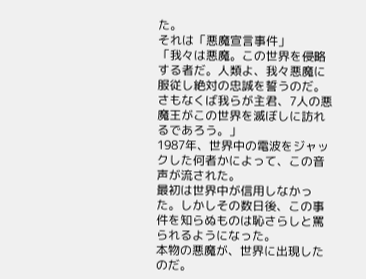た。
それは「悪魔宣言事件」
「我々は悪魔。この世界を侵略する者だ。人類よ、我々悪魔に服従し絶対の忠誠を誓うのだ。さもなくば我らが主君、7人の悪魔王がこの世界を滅ぼしに訪れるであろう。」
1987年、世界中の電波をジャックした何者かによって、この音声が流された。
最初は世界中が信用しなかった。しかしその数日後、この事件を知らぬものは恥さらしと罵られるようになった。
本物の悪魔が、世界に出現したのだ。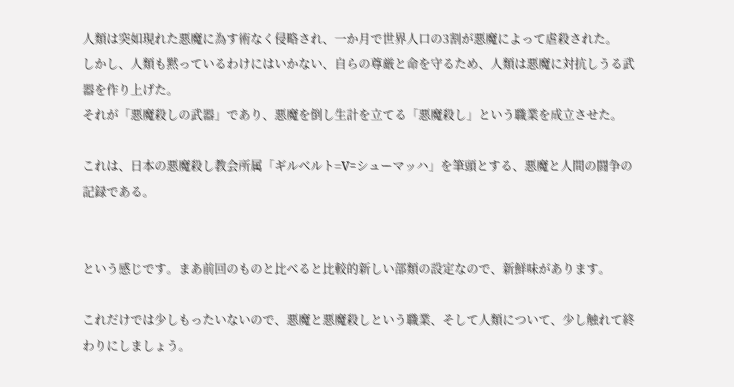人類は突如現れた悪魔に為す術なく侵略され、一か月で世界人口の3割が悪魔によって虐殺された。
しかし、人類も黙っているわけにはいかない、自らの尊厳と命を守るため、人類は悪魔に対抗しうる武器を作り上げた。
それが「悪魔殺しの武器」であり、悪魔を倒し生計を立てる「悪魔殺し」という職業を成立させた。

これは、日本の悪魔殺し教会所属「ギルベルト=V=シューマッハ」を筆頭とする、悪魔と人間の闘争の記録である。


という感じです。まあ前回のものと比べると比較的新しい部類の設定なので、新鮮味があります。

これだけでは少しもったいないので、悪魔と悪魔殺しという職業、そして人類について、少し触れて終わりにしましょう。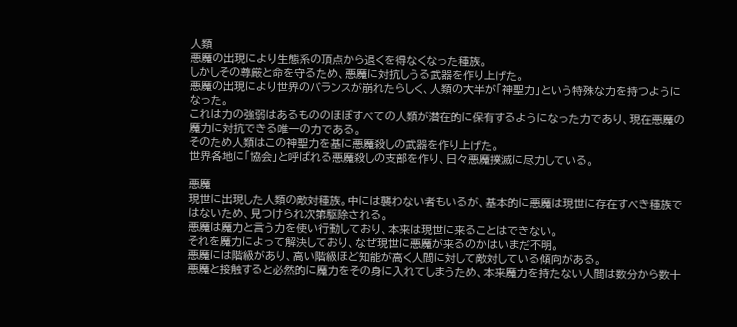人類
悪魔の出現により生態系の頂点から退くを得なくなった種族。
しかしその尊厳と命を守るため、悪魔に対抗しうる武器を作り上げた。
悪魔の出現により世界のバランスが崩れたらしく、人類の大半が「神聖力」という特殊な力を持つようになった。
これは力の強弱はあるもののほぼすべての人類が潜在的に保有するようになった力であり、現在悪魔の魔力に対抗できる唯一の力である。
そのため人類はこの神聖力を基に悪魔殺しの武器を作り上げた。
世界各地に「協会」と呼ばれる悪魔殺しの支部を作り、日々悪魔撲滅に尽力している。

悪魔
現世に出現した人類の敵対種族。中には襲わない者もいるが、基本的に悪魔は現世に存在すべき種族ではないため、見つけられ次第駆除される。
悪魔は魔力と言う力を使い行動しており、本来は現世に来ることはできない。
それを魔力によって解決しており、なぜ現世に悪魔が来るのかはいまだ不明。
悪魔には階級があり、高い階級ほど知能が高く人間に対して敵対している傾向がある。
悪魔と接触すると必然的に魔力をその身に入れてしまうため、本来魔力を持たない人間は数分から数十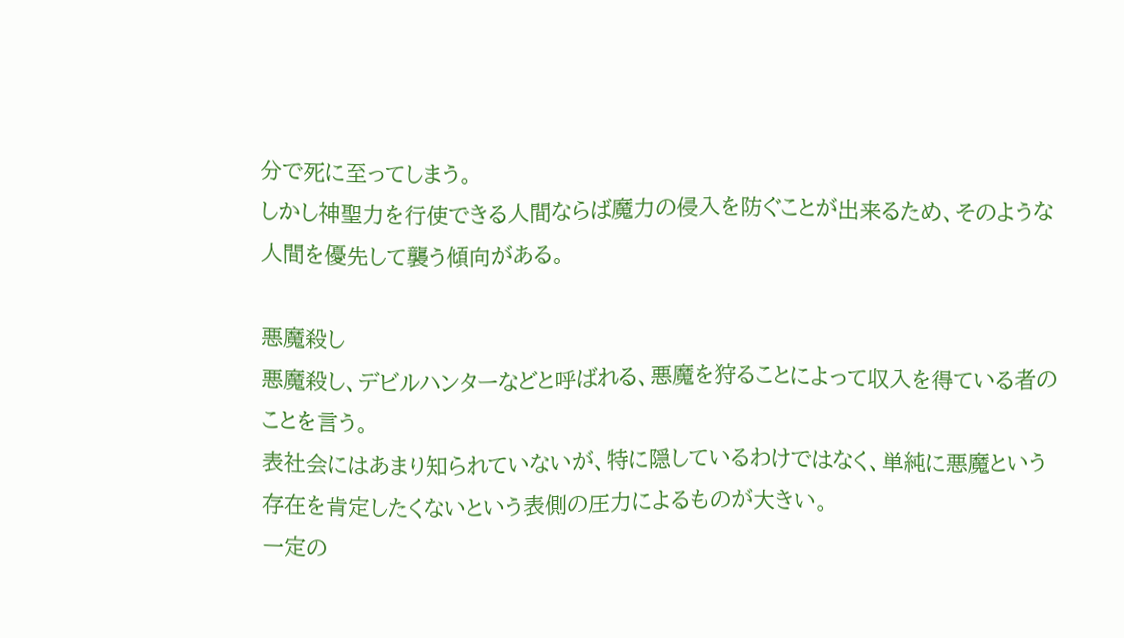分で死に至ってしまう。
しかし神聖力を行使できる人間ならば魔力の侵入を防ぐことが出来るため、そのような人間を優先して襲う傾向がある。

悪魔殺し
悪魔殺し、デビルハンターなどと呼ばれる、悪魔を狩ることによって収入を得ている者のことを言う。
表社会にはあまり知られていないが、特に隠しているわけではなく、単純に悪魔という存在を肯定したくないという表側の圧力によるものが大きい。
一定の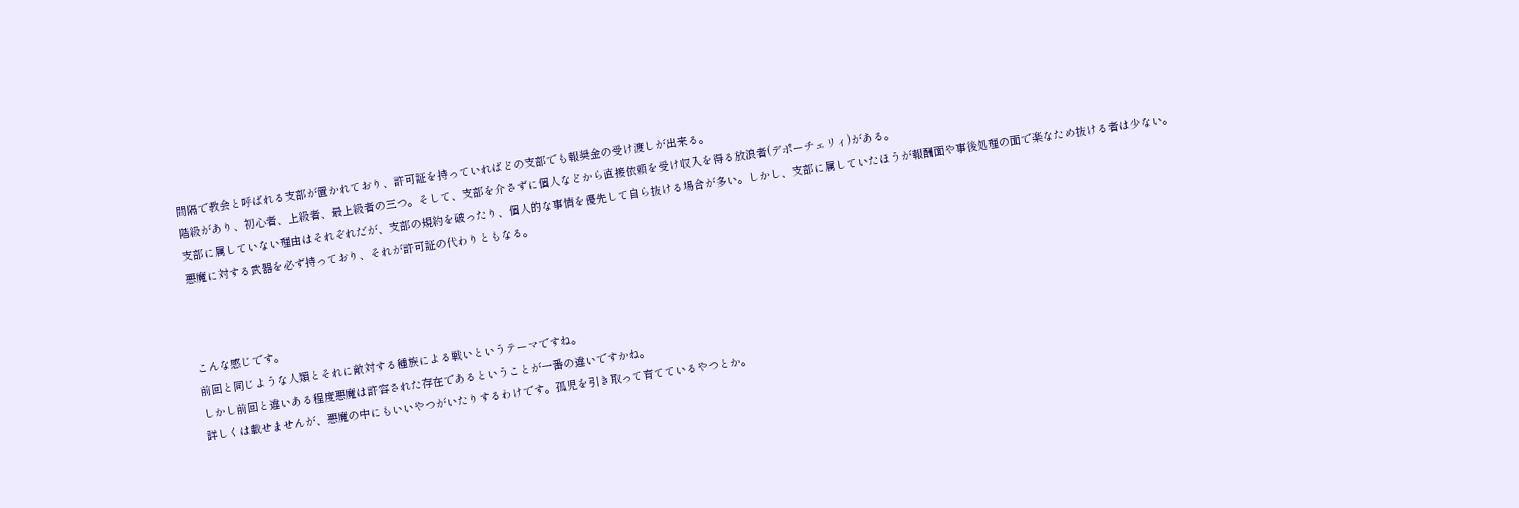間隔で教会と呼ばれる支部が置かれており、許可証を持っていればどの支部でも報奨金の受け渡しが出来る。
階級があり、初心者、上級者、最上級者の三つ。そして、支部を介さずに個人などから直接依頼を受け収入を得る放浪者(デポーチェリィ)がある。
支部に属していない理由はそれぞれだが、支部の規約を破ったり、個人的な事情を優先して自ら抜ける場合が多い。しかし、支部に属していたほうが報酬面や事後処理の面で楽なため抜ける者は少ない。
悪魔に対する武器を必ず持っており、それが許可証の代わりともなる。



こんな感じです。
前回と同じような人類とそれに敵対する種族による戦いというテーマですね。
しかし前回と違いある程度悪魔は許容された存在であるということが一番の違いですかね。
詳しくは載せませんが、悪魔の中にもいいやつがいたりするわけです。孤児を引き取って育てているやつとか。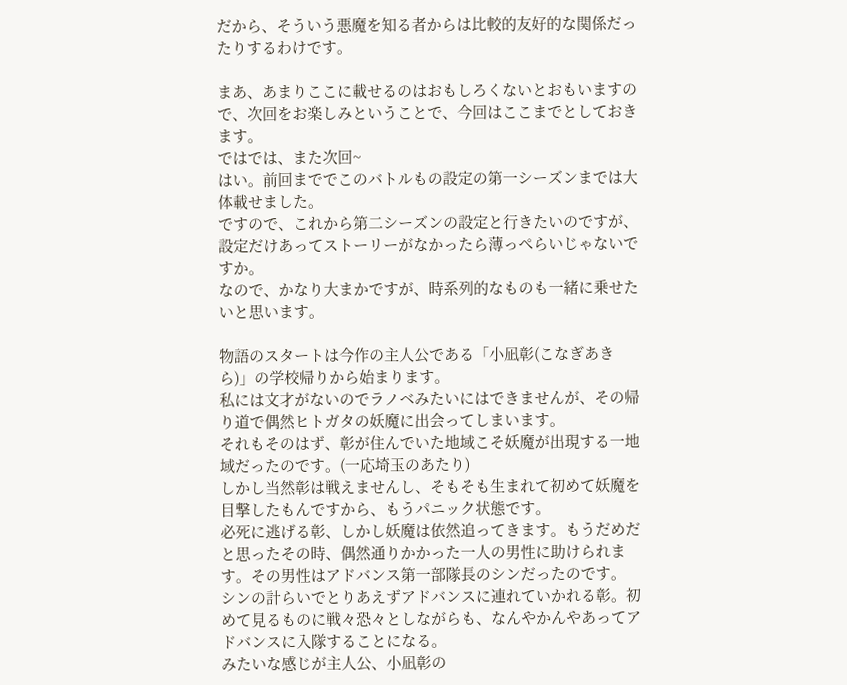だから、そういう悪魔を知る者からは比較的友好的な関係だったりするわけです。

まあ、あまりここに載せるのはおもしろくないとおもいますので、次回をお楽しみということで、今回はここまでとしておきます。
ではでは、また次回~
はい。前回まででこのバトルもの設定の第一シーズンまでは大体載せました。
ですので、これから第二シーズンの設定と行きたいのですが、設定だけあってストーリーがなかったら薄っぺらいじゃないですか。
なので、かなり大まかですが、時系列的なものも一緒に乗せたいと思います。

物語のスタートは今作の主人公である「小凪彰(こなぎあきら)」の学校帰りから始まります。
私には文才がないのでラノベみたいにはできませんが、その帰り道で偶然ヒトガタの妖魔に出会ってしまいます。
それもそのはず、彰が住んでいた地域こそ妖魔が出現する一地域だったのです。(一応埼玉のあたり)
しかし当然彰は戦えませんし、そもそも生まれて初めて妖魔を目撃したもんですから、もうパニック状態です。
必死に逃げる彰、しかし妖魔は依然追ってきます。もうだめだと思ったその時、偶然通りかかった一人の男性に助けられます。その男性はアドバンス第一部隊長のシンだったのです。
シンの計らいでとりあえずアドバンスに連れていかれる彰。初めて見るものに戦々恐々としながらも、なんやかんやあってアドバンスに入隊することになる。
みたいな感じが主人公、小凪彰の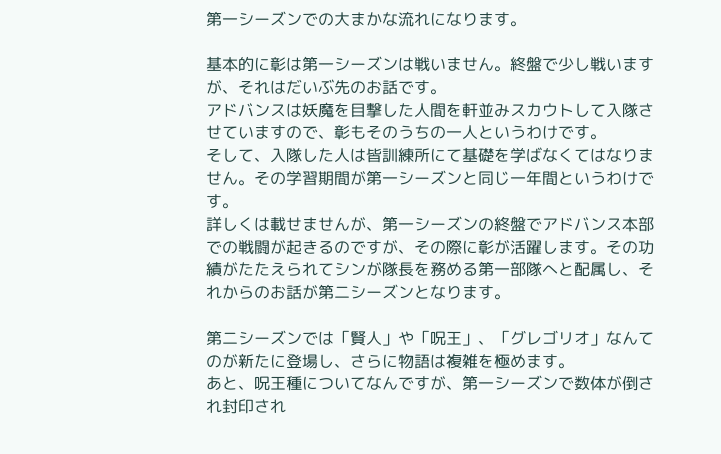第一シーズンでの大まかな流れになります。

基本的に彰は第一シーズンは戦いません。終盤で少し戦いますが、それはだいぶ先のお話です。
アドバンスは妖魔を目撃した人間を軒並みスカウトして入隊させていますので、彰もそのうちの一人というわけです。
そして、入隊した人は皆訓練所にて基礎を学ばなくてはなりません。その学習期間が第一シーズンと同じ一年間というわけです。
詳しくは載せませんが、第一シーズンの終盤でアドバンス本部での戦闘が起きるのですが、その際に彰が活躍します。その功績がたたえられてシンが隊長を務める第一部隊へと配属し、それからのお話が第二シーズンとなります。

第二シーズンでは「賢人」や「呪王」、「グレゴリオ」なんてのが新たに登場し、さらに物語は複雑を極めます。
あと、呪王種についてなんですが、第一シーズンで数体が倒され封印され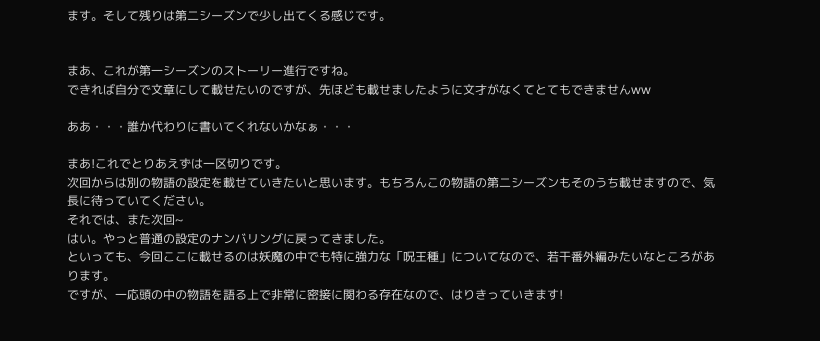ます。そして残りは第二シーズンで少し出てくる感じです。


まあ、これが第一シーズンのストーリー進行ですね。
できれば自分で文章にして載せたいのですが、先ほども載せましたように文才がなくてとてもできませんww

ああ・・・誰か代わりに書いてくれないかなぁ・・・

まあ!これでとりあえずは一区切りです。
次回からは別の物語の設定を載せていきたいと思います。もちろんこの物語の第二シーズンもそのうち載せますので、気長に待っていてください。
それでは、また次回~
はい。やっと普通の設定のナンバリングに戻ってきました。
といっても、今回ここに載せるのは妖魔の中でも特に強力な「呪王種」についてなので、若干番外編みたいなところがあります。
ですが、一応頭の中の物語を語る上で非常に密接に関わる存在なので、はりきっていきます!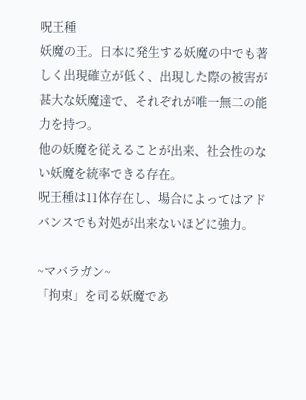呪王種
妖魔の王。日本に発生する妖魔の中でも著しく出現確立が低く、出現した際の被害が甚大な妖魔達で、それぞれが唯一無二の能力を持つ。
他の妖魔を従えることが出来、社会性のない妖魔を統率できる存在。
呪王種は11体存在し、場合によってはアドバンスでも対処が出来ないほどに強力。

~マバラガン~
「拘束」を司る妖魔であ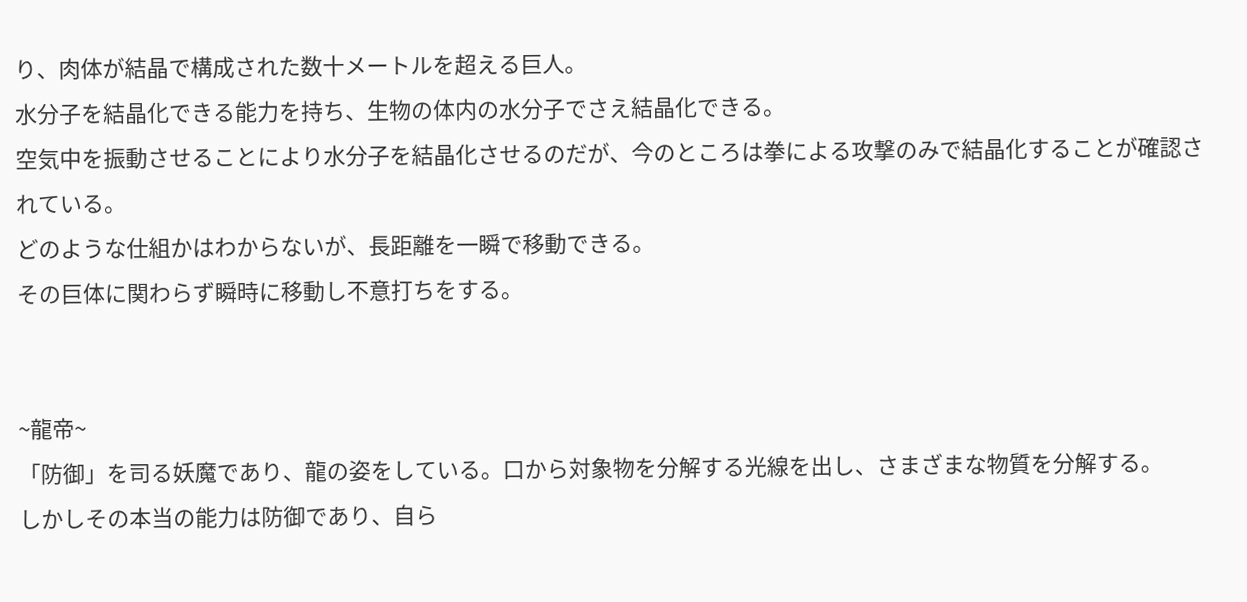り、肉体が結晶で構成された数十メートルを超える巨人。
水分子を結晶化できる能力を持ち、生物の体内の水分子でさえ結晶化できる。
空気中を振動させることにより水分子を結晶化させるのだが、今のところは拳による攻撃のみで結晶化することが確認されている。
どのような仕組かはわからないが、長距離を一瞬で移動できる。
その巨体に関わらず瞬時に移動し不意打ちをする。


~龍帝~
「防御」を司る妖魔であり、龍の姿をしている。口から対象物を分解する光線を出し、さまざまな物質を分解する。
しかしその本当の能力は防御であり、自ら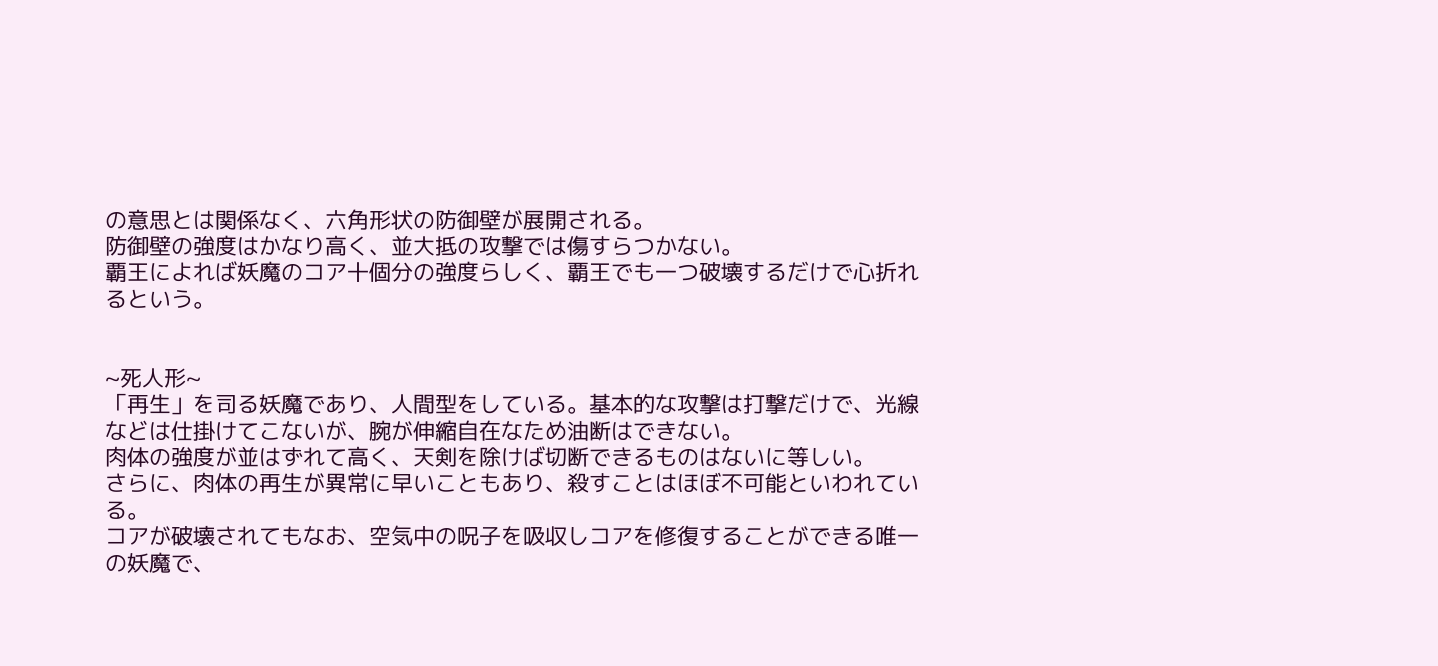の意思とは関係なく、六角形状の防御壁が展開される。
防御壁の強度はかなり高く、並大抵の攻撃では傷すらつかない。
覇王によれば妖魔のコア十個分の強度らしく、覇王でも一つ破壊するだけで心折れるという。


~死人形~
「再生」を司る妖魔であり、人間型をしている。基本的な攻撃は打撃だけで、光線などは仕掛けてこないが、腕が伸縮自在なため油断はできない。
肉体の強度が並はずれて高く、天剣を除けば切断できるものはないに等しい。
さらに、肉体の再生が異常に早いこともあり、殺すことはほぼ不可能といわれている。
コアが破壊されてもなお、空気中の呪子を吸収しコアを修復することができる唯一の妖魔で、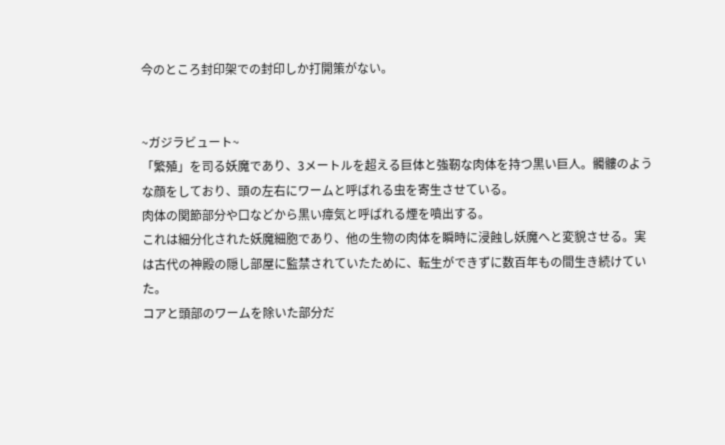今のところ封印架での封印しか打開策がない。


~ガジラビュート~
「繁殖」を司る妖魔であり、3メートルを超える巨体と強靭な肉体を持つ黒い巨人。髑髏のような顔をしており、頭の左右にワームと呼ばれる虫を寄生させている。
肉体の関節部分や口などから黒い瘴気と呼ばれる煙を噴出する。
これは細分化された妖魔細胞であり、他の生物の肉体を瞬時に浸蝕し妖魔へと変貌させる。実は古代の神殿の隠し部屋に監禁されていたために、転生ができずに数百年もの間生き続けていた。
コアと頭部のワームを除いた部分だ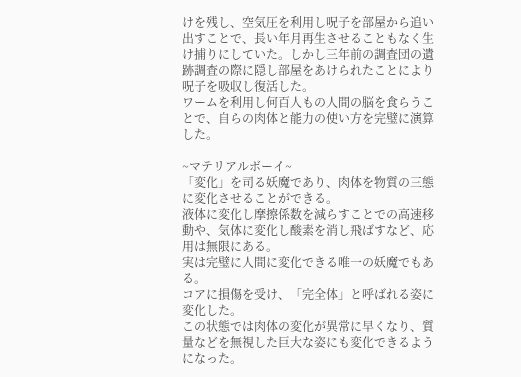けを残し、空気圧を利用し呪子を部屋から追い出すことで、長い年月再生させることもなく生け捕りにしていた。しかし三年前の調査団の遺跡調査の際に隠し部屋をあけられたことにより呪子を吸収し復活した。
ワームを利用し何百人もの人間の脳を食らうことで、自らの肉体と能力の使い方を完璧に演算した。

~マテリアルボーイ~
「変化」を司る妖魔であり、肉体を物質の三態に変化させることができる。
液体に変化し摩擦係数を減らすことでの高速移動や、気体に変化し酸素を消し飛ばすなど、応用は無限にある。
実は完璧に人間に変化できる唯一の妖魔でもある。
コアに損傷を受け、「完全体」と呼ばれる姿に変化した。
この状態では肉体の変化が異常に早くなり、質量などを無視した巨大な姿にも変化できるようになった。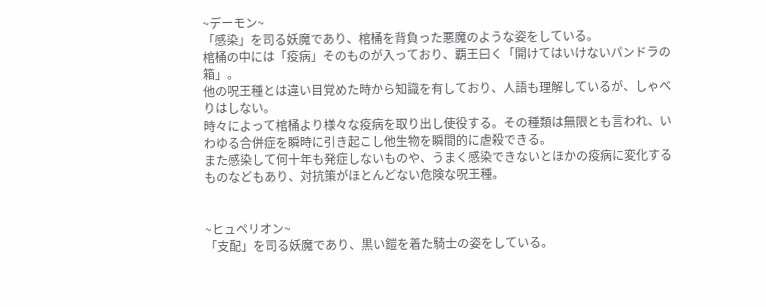~デーモン~
「感染」を司る妖魔であり、棺桶を背負った悪魔のような姿をしている。
棺桶の中には「疫病」そのものが入っており、覇王曰く「開けてはいけないパンドラの箱」。
他の呪王種とは違い目覚めた時から知識を有しており、人語も理解しているが、しゃべりはしない。
時々によって棺桶より様々な疫病を取り出し使役する。その種類は無限とも言われ、いわゆる合併症を瞬時に引き起こし他生物を瞬間的に虐殺できる。
また感染して何十年も発症しないものや、うまく感染できないとほかの疫病に変化するものなどもあり、対抗策がほとんどない危険な呪王種。


~ヒュペリオン~
「支配」を司る妖魔であり、黒い鎧を着た騎士の姿をしている。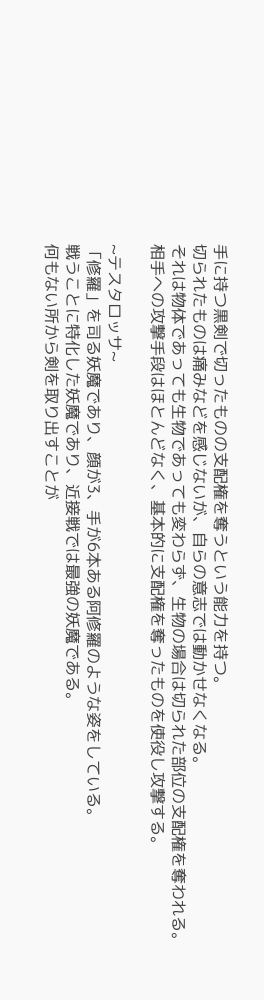手に持つ黒剣で切ったものの支配権を奪うという能力を持つ。
切られたものは痛みなどを感じないが、自らの意志では動かせなくなる。
それは物体であっても生物であっても変わらず、生物の場合は切られた部位の支配権を奪われる。
相手への攻撃手段はほとんどなく、基本的に支配権を奪ったものを使役し攻撃する。

~テスタロッサ~
「修羅」を司る妖魔であり、顔が3、手が6本ある阿修羅のような姿をしている。
戦うことに特化した妖魔であり、近接戦では最強の妖魔である。
何もない所から剣を取り出すことが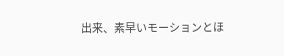出来、素早いモーションとほ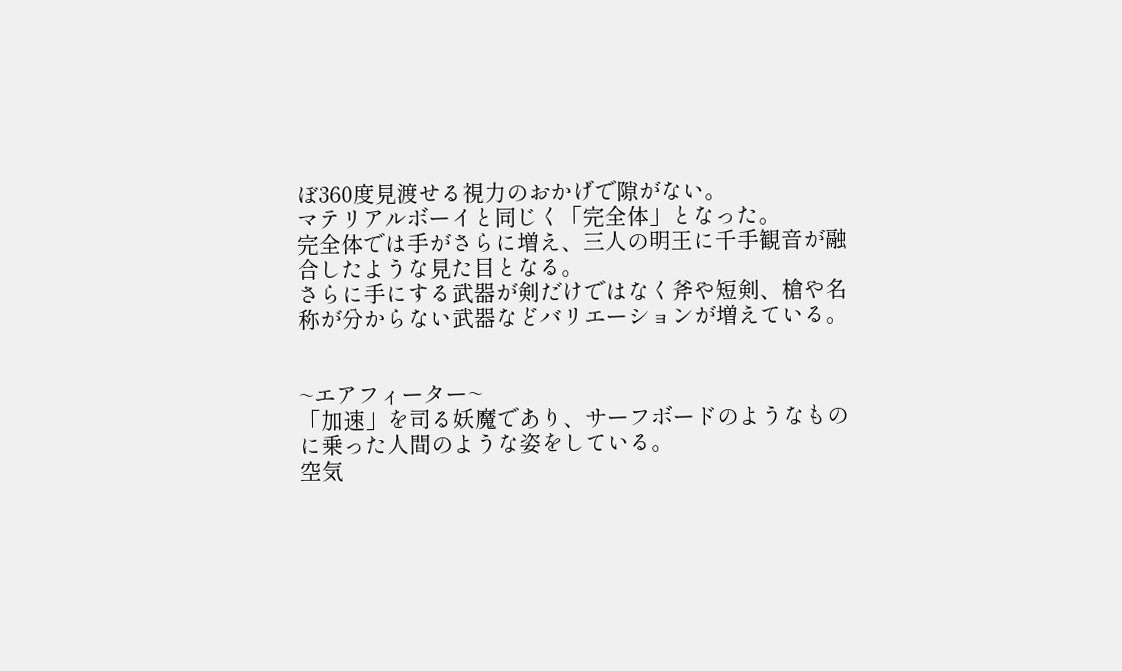ぼ360度見渡せる視力のおかげで隙がない。
マテリアルボーイと同じく「完全体」となった。
完全体では手がさらに増え、三人の明王に千手観音が融合したような見た目となる。
さらに手にする武器が剣だけではなく斧や短剣、槍や名称が分からない武器などバリエーションが増えている。


~エアフィーター~
「加速」を司る妖魔であり、サーフボードのようなものに乗った人間のような姿をしている。
空気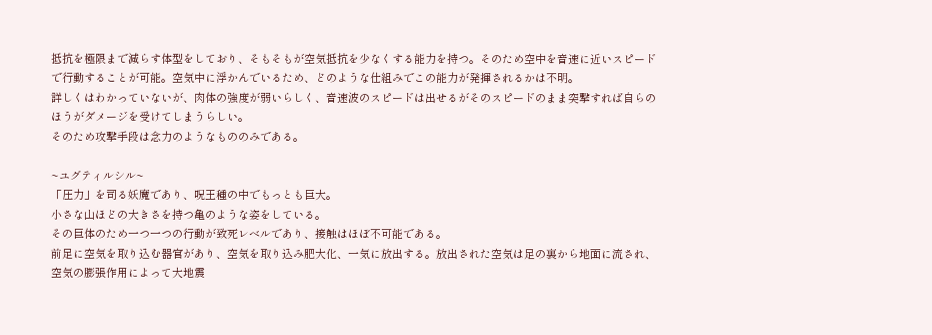抵抗を極限まで減らす体型をしており、そもそもが空気抵抗を少なくする能力を持つ。そのため空中を音速に近いスピードで行動することが可能。空気中に浮かんでいるため、どのような仕組みでこの能力が発揮されるかは不明。
詳しくはわかっていないが、肉体の強度が弱いらしく、音速波のスピードは出せるがそのスピードのまま突撃すれば自らのほうがダメージを受けてしまうらしい。
そのため攻撃手段は念力のようなもののみである。

~ユグティルシル~
「圧力」を司る妖魔であり、呪王種の中でもっとも巨大。
小さな山ほどの大きさを持つ亀のような姿をしている。
その巨体のため一つ一つの行動が致死レベルであり、接触はほぼ不可能である。
前足に空気を取り込む器官があり、空気を取り込み肥大化、一気に放出する。放出された空気は足の裏から地面に流され、空気の膨張作用によって大地震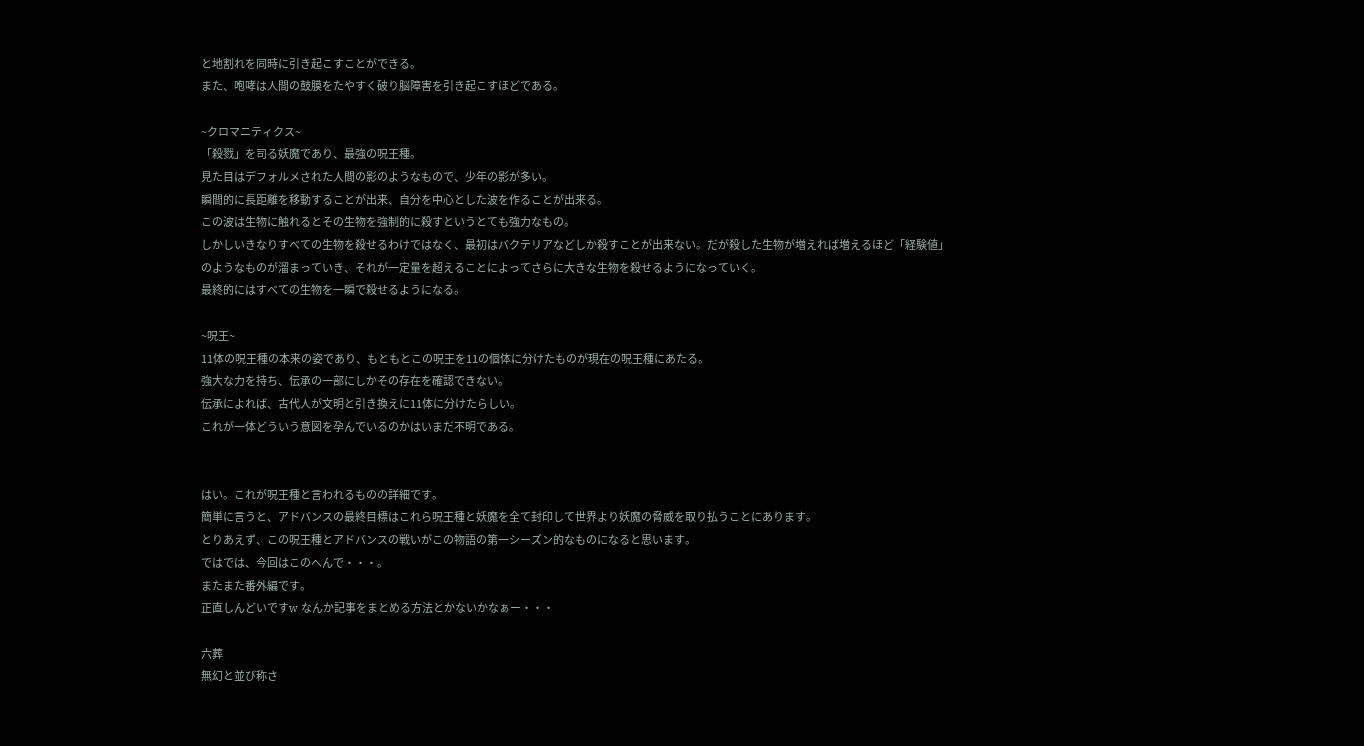と地割れを同時に引き起こすことができる。
また、咆哮は人間の鼓膜をたやすく破り脳障害を引き起こすほどである。

~クロマニティクス~
「殺戮」を司る妖魔であり、最強の呪王種。
見た目はデフォルメされた人間の影のようなもので、少年の影が多い。
瞬間的に長距離を移動することが出来、自分を中心とした波を作ることが出来る。
この波は生物に触れるとその生物を強制的に殺すというとても強力なもの。
しかしいきなりすべての生物を殺せるわけではなく、最初はバクテリアなどしか殺すことが出来ない。だが殺した生物が増えれば増えるほど「経験値」のようなものが溜まっていき、それが一定量を超えることによってさらに大きな生物を殺せるようになっていく。
最終的にはすべての生物を一瞬で殺せるようになる。

~呪王~
11体の呪王種の本来の姿であり、もともとこの呪王を11の個体に分けたものが現在の呪王種にあたる。
強大な力を持ち、伝承の一部にしかその存在を確認できない。
伝承によれば、古代人が文明と引き換えに11体に分けたらしい。
これが一体どういう意図を孕んでいるのかはいまだ不明である。


はい。これが呪王種と言われるものの詳細です。
簡単に言うと、アドバンスの最終目標はこれら呪王種と妖魔を全て封印して世界より妖魔の脅威を取り払うことにあります。
とりあえず、この呪王種とアドバンスの戦いがこの物語の第一シーズン的なものになると思います。
ではでは、今回はこのへんで・・・。
またまた番外編です。
正直しんどいですw なんか記事をまとめる方法とかないかなぁー・・・

六葬
無幻と並び称さ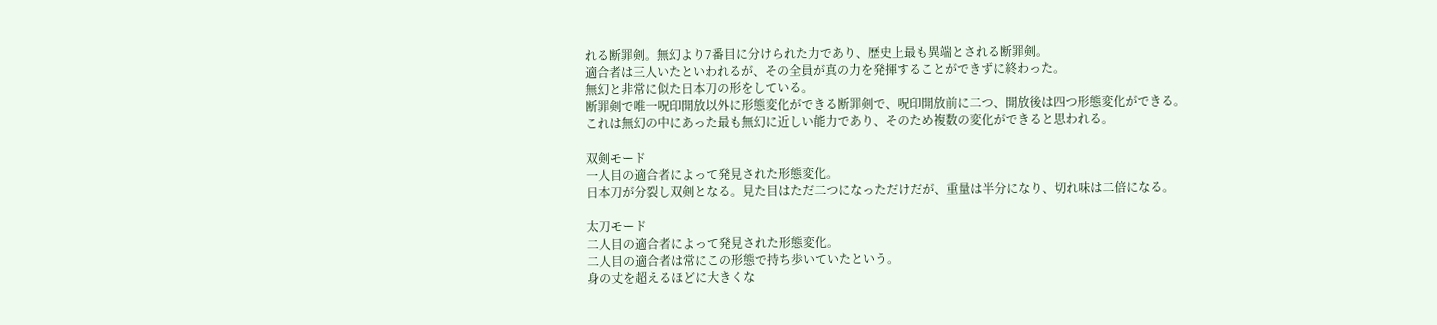れる断罪剣。無幻より7番目に分けられた力であり、歴史上最も異端とされる断罪剣。
適合者は三人いたといわれるが、その全員が真の力を発揮することができずに終わった。
無幻と非常に似た日本刀の形をしている。
断罪剣で唯一呪印開放以外に形態変化ができる断罪剣で、呪印開放前に二つ、開放後は四つ形態変化ができる。
これは無幻の中にあった最も無幻に近しい能力であり、そのため複数の変化ができると思われる。

双剣モード
一人目の適合者によって発見された形態変化。
日本刀が分裂し双剣となる。見た目はただ二つになっただけだが、重量は半分になり、切れ味は二倍になる。

太刀モード
二人目の適合者によって発見された形態変化。
二人目の適合者は常にこの形態で持ち歩いていたという。
身の丈を超えるほどに大きくな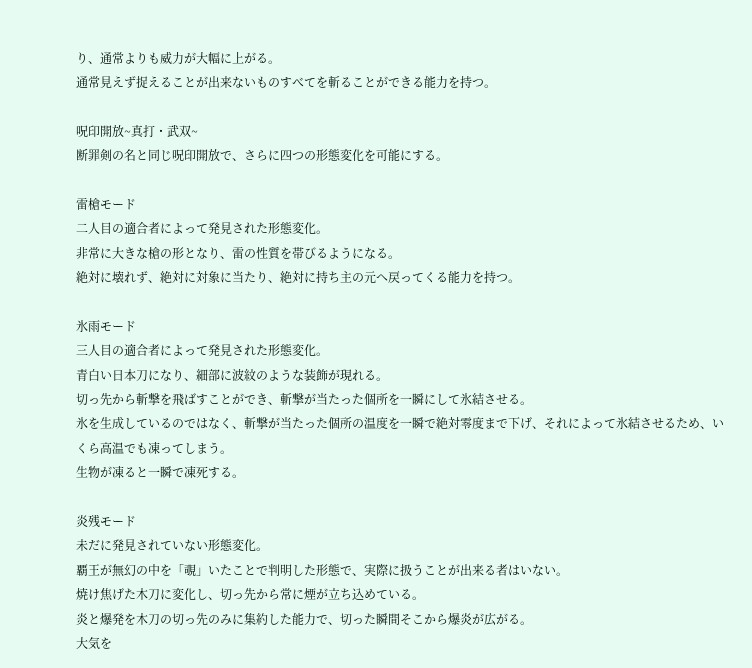り、通常よりも威力が大幅に上がる。
通常見えず捉えることが出来ないものすべてを斬ることができる能力を持つ。

呪印開放~真打・武双~
断罪剣の名と同じ呪印開放で、さらに四つの形態変化を可能にする。

雷槍モード
二人目の適合者によって発見された形態変化。
非常に大きな槍の形となり、雷の性質を帯びるようになる。
絶対に壊れず、絶対に対象に当たり、絶対に持ち主の元へ戻ってくる能力を持つ。

氷雨モード
三人目の適合者によって発見された形態変化。
青白い日本刀になり、細部に波紋のような装飾が現れる。
切っ先から斬撃を飛ばすことができ、斬撃が当たった個所を一瞬にして氷結させる。
氷を生成しているのではなく、斬撃が当たった個所の温度を一瞬で絶対零度まで下げ、それによって氷結させるため、いくら高温でも凍ってしまう。
生物が凍ると一瞬で凍死する。

炎残モード
未だに発見されていない形態変化。
覇王が無幻の中を「覗」いたことで判明した形態で、実際に扱うことが出来る者はいない。
焼け焦げた木刀に変化し、切っ先から常に煙が立ち込めている。
炎と爆発を木刀の切っ先のみに集約した能力で、切った瞬間そこから爆炎が広がる。
大気を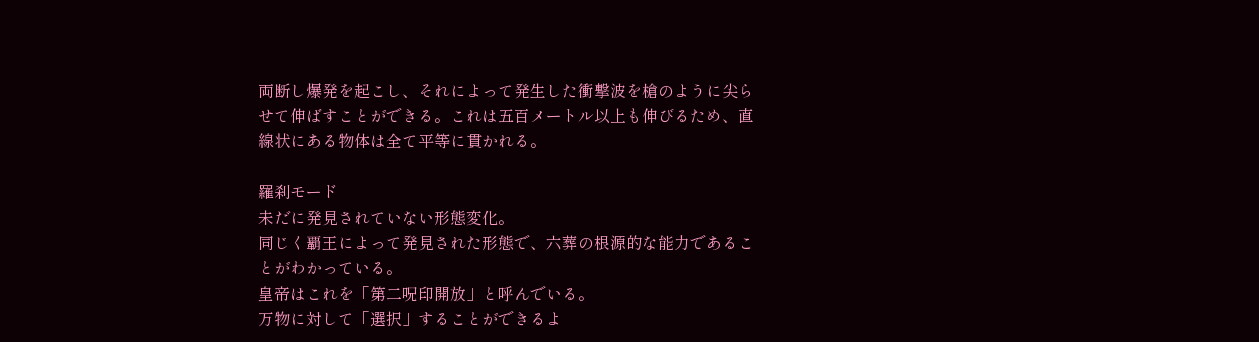両断し爆発を起こし、それによって発生した衝撃波を槍のように尖らせて伸ばすことができる。これは五百メートル以上も伸びるため、直線状にある物体は全て平等に貫かれる。

羅刹モード
未だに発見されていない形態変化。
同じく覇王によって発見された形態で、六葬の根源的な能力であることがわかっている。
皇帝はこれを「第二呪印開放」と呼んでいる。
万物に対して「選択」することができるよ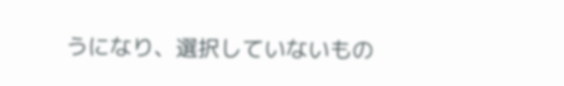うになり、選択していないもの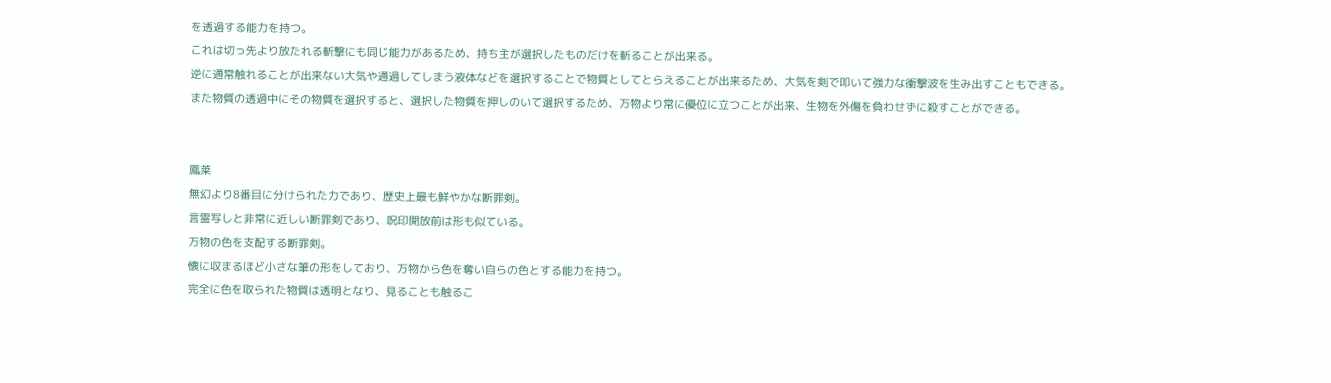を透過する能力を持つ。
これは切っ先より放たれる斬撃にも同じ能力があるため、持ち主が選択したものだけを斬ることが出来る。
逆に通常触れることが出来ない大気や通過してしまう液体などを選択することで物質としてとらえることが出来るため、大気を剣で叩いて強力な衝撃波を生み出すこともできる。
また物質の透過中にその物質を選択すると、選択した物質を押しのいて選択するため、万物より常に優位に立つことが出来、生物を外傷を負わせずに殺すことができる。


鳳莱
無幻より8番目に分けられた力であり、歴史上最も鮮やかな断罪剣。
言霊写しと非常に近しい断罪剣であり、呪印開放前は形も似ている。
万物の色を支配する断罪剣。
懐に収まるほど小さな筆の形をしており、万物から色を奪い自らの色とする能力を持つ。
完全に色を取られた物質は透明となり、見ることも触るこ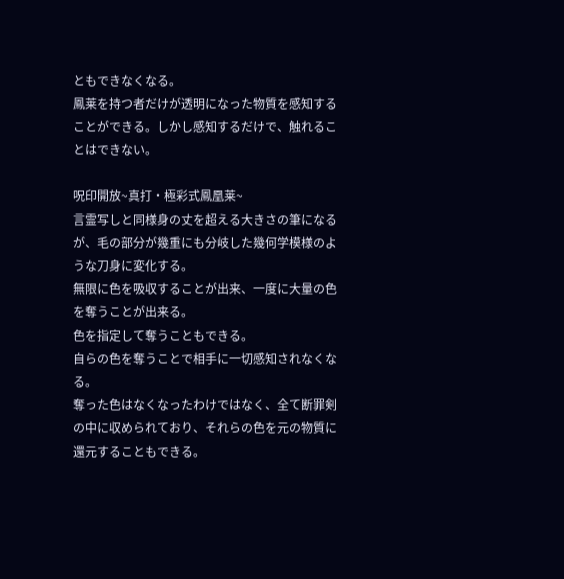ともできなくなる。
鳳莱を持つ者だけが透明になった物質を感知することができる。しかし感知するだけで、触れることはできない。

呪印開放~真打・極彩式鳳凰莱~
言霊写しと同様身の丈を超える大きさの筆になるが、毛の部分が幾重にも分岐した幾何学模様のような刀身に変化する。
無限に色を吸収することが出来、一度に大量の色を奪うことが出来る。
色を指定して奪うこともできる。
自らの色を奪うことで相手に一切感知されなくなる。
奪った色はなくなったわけではなく、全て断罪剣の中に収められており、それらの色を元の物質に還元することもできる。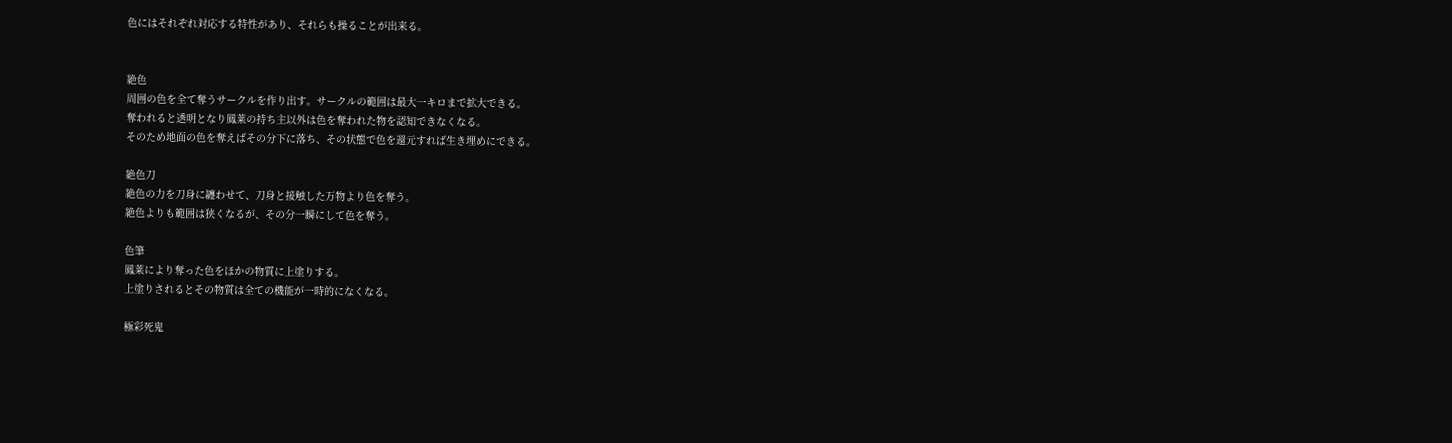色にはそれぞれ対応する特性があり、それらも操ることが出来る。


絶色
周囲の色を全て奪うサークルを作り出す。サークルの範囲は最大一キロまで拡大できる。
奪われると透明となり鳳莱の持ち主以外は色を奪われた物を認知できなくなる。
そのため地面の色を奪えばその分下に落ち、その状態で色を還元すれば生き埋めにできる。

絶色刀
絶色の力を刀身に纏わせて、刀身と接触した万物より色を奪う。
絶色よりも範囲は狭くなるが、その分一瞬にして色を奪う。

色筆
鳳莱により奪った色をほかの物質に上塗りする。
上塗りされるとその物質は全ての機能が一時的になくなる。

極彩死鬼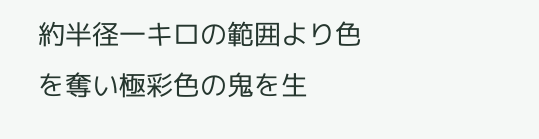約半径一キロの範囲より色を奪い極彩色の鬼を生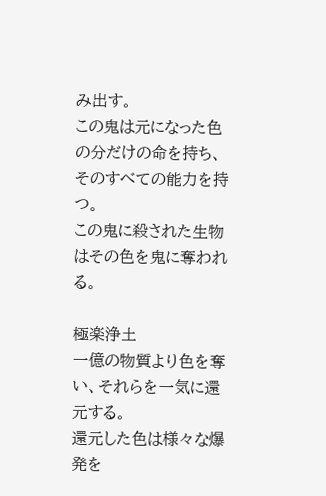み出す。
この鬼は元になった色の分だけの命を持ち、そのすべての能力を持つ。
この鬼に殺された生物はその色を鬼に奪われる。

極楽浄土
一億の物質より色を奪い、それらを一気に還元する。
還元した色は様々な爆発を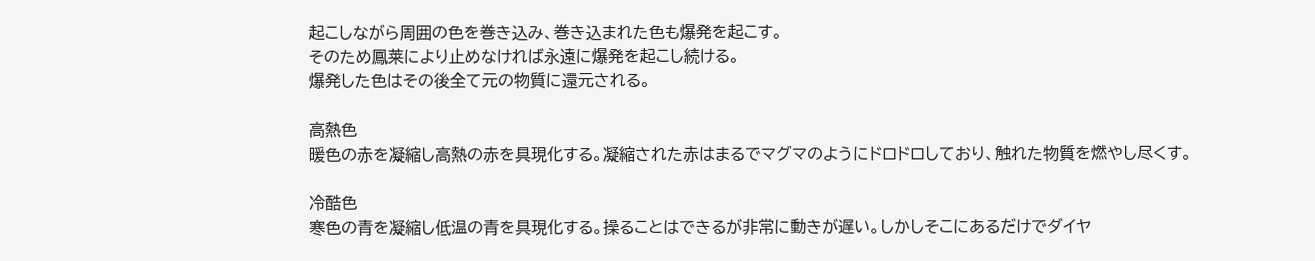起こしながら周囲の色を巻き込み、巻き込まれた色も爆発を起こす。
そのため鳳莱により止めなければ永遠に爆発を起こし続ける。
爆発した色はその後全て元の物質に還元される。

高熱色
暖色の赤を凝縮し高熱の赤を具現化する。凝縮された赤はまるでマグマのようにドロドロしており、触れた物質を燃やし尽くす。

冷酷色
寒色の青を凝縮し低温の青を具現化する。操ることはできるが非常に動きが遅い。しかしそこにあるだけでダイヤ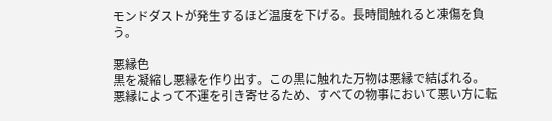モンドダストが発生するほど温度を下げる。長時間触れると凍傷を負う。

悪縁色
黒を凝縮し悪縁を作り出す。この黒に触れた万物は悪縁で結ばれる。
悪縁によって不運を引き寄せるため、すべての物事において悪い方に転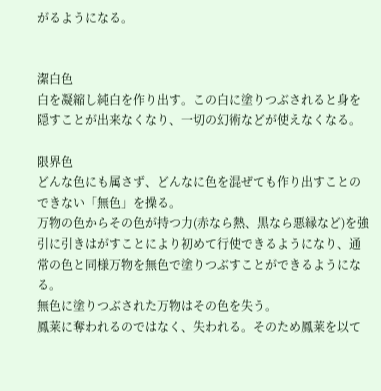がるようになる。


潔白色
白を凝縮し純白を作り出す。この白に塗りつぶされると身を隠すことが出来なくなり、一切の幻術などが使えなくなる。

限界色
どんな色にも属さず、どんなに色を混ぜても作り出すことのできない「無色」を操る。
万物の色からその色が持つ力(赤なら熱、黒なら悪縁など)を強引に引きはがすことにより初めて行使できるようになり、通常の色と同様万物を無色で塗りつぶすことができるようになる。
無色に塗りつぶされた万物はその色を失う。
鳳莱に奪われるのではなく、失われる。そのため鳳莱を以て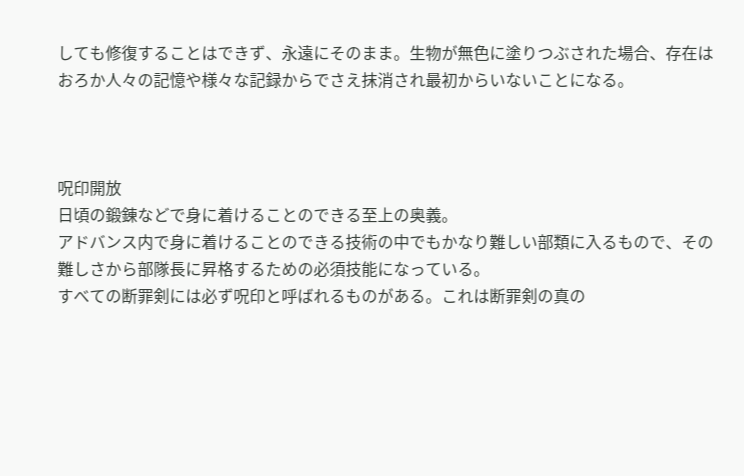しても修復することはできず、永遠にそのまま。生物が無色に塗りつぶされた場合、存在はおろか人々の記憶や様々な記録からでさえ抹消され最初からいないことになる。



呪印開放
日頃の鍛錬などで身に着けることのできる至上の奥義。
アドバンス内で身に着けることのできる技術の中でもかなり難しい部類に入るもので、その難しさから部隊長に昇格するための必須技能になっている。
すべての断罪剣には必ず呪印と呼ばれるものがある。これは断罪剣の真の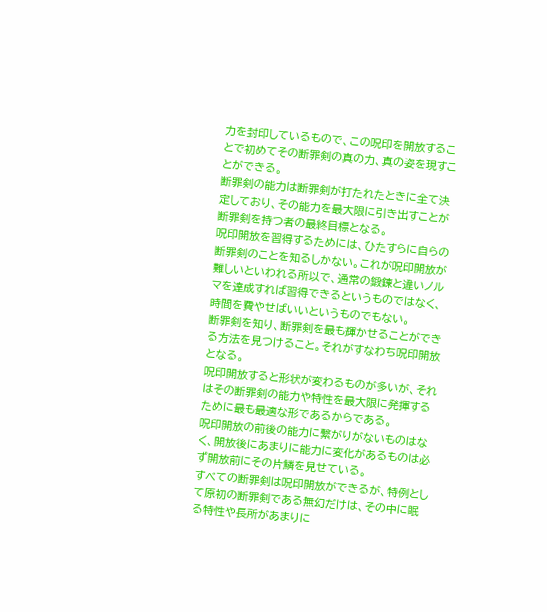力を封印しているもので、この呪印を開放することで初めてその断罪剣の真の力、真の姿を現すことができる。
断罪剣の能力は断罪剣が打たれたときに全て決定しており、その能力を最大限に引き出すことが断罪剣を持つ者の最終目標となる。
呪印開放を習得するためには、ひたすらに自らの断罪剣のことを知るしかない。これが呪印開放が難しいといわれる所以で、通常の鍛錬と違いノルマを達成すれば習得できるというものではなく、時間を費やせばいいというものでもない。
断罪剣を知り、断罪剣を最も輝かせることができる方法を見つけること。それがすなわち呪印開放となる。
呪印開放すると形状が変わるものが多いが、それはその断罪剣の能力や特性を最大限に発揮するために最も最適な形であるからである。
呪印開放の前後の能力に繋がりがないものはなく、開放後にあまりに能力に変化があるものは必ず開放前にその片鱗を見せている。
すべての断罪剣は呪印開放ができるが、特例として原初の断罪剣である無幻だけは、その中に眠る特性や長所があまりに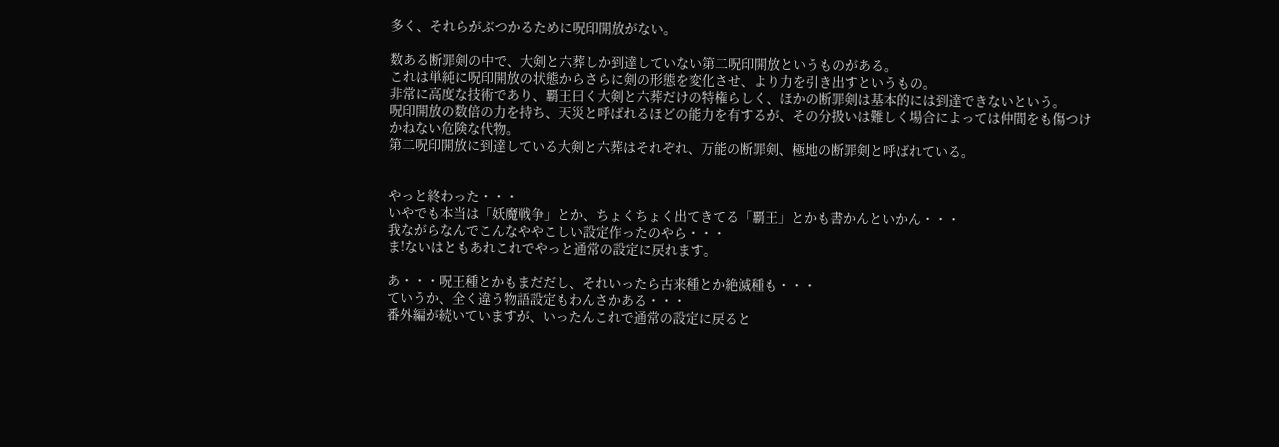多く、それらがぶつかるために呪印開放がない。

数ある断罪剣の中で、大剣と六葬しか到達していない第二呪印開放というものがある。
これは単純に呪印開放の状態からさらに剣の形態を変化させ、より力を引き出すというもの。
非常に高度な技術であり、覇王曰く大剣と六葬だけの特権らしく、ほかの断罪剣は基本的には到達できないという。
呪印開放の数倍の力を持ち、天災と呼ばれるほどの能力を有するが、その分扱いは難しく場合によっては仲間をも傷つけかねない危険な代物。
第二呪印開放に到達している大剣と六葬はそれぞれ、万能の断罪剣、極地の断罪剣と呼ばれている。


やっと終わった・・・
いやでも本当は「妖魔戦争」とか、ちょくちょく出てきてる「覇王」とかも書かんといかん・・・
我ながらなんでこんなややこしい設定作ったのやら・・・
ま!ないはともあれこれでやっと通常の設定に戻れます。

あ・・・呪王種とかもまだだし、それいったら古来種とか絶滅種も・・・
ていうか、全く違う物語設定もわんさかある・・・
番外編が続いていますが、いったんこれで通常の設定に戻ると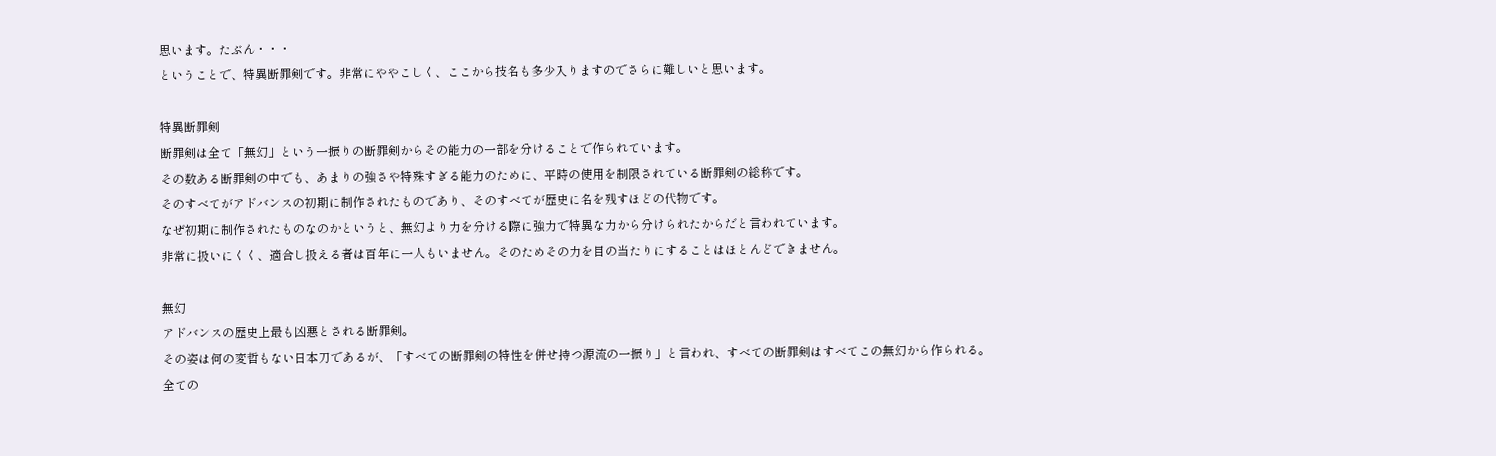思います。たぶん・・・
ということで、特異断罪剣です。非常にややこしく、ここから技名も多少入りますのでさらに難しいと思います。

特異断罪剣
断罪剣は全て「無幻」という一振りの断罪剣からその能力の一部を分けることで作られています。
その数ある断罪剣の中でも、あまりの強さや特殊すぎる能力のために、平時の使用を制限されている断罪剣の総称です。
そのすべてがアドバンスの初期に制作されたものであり、そのすべてが歴史に名を残すほどの代物です。
なぜ初期に制作されたものなのかというと、無幻より力を分ける際に強力で特異な力から分けられたからだと言われています。
非常に扱いにくく、適合し扱える者は百年に一人もいません。そのためその力を目の当たりにすることはほとんどできません。

無幻
アドバンスの歴史上最も凶悪とされる断罪剣。
その姿は何の変哲もない日本刀であるが、「すべての断罪剣の特性を併せ持つ源流の一振り」と言われ、すべての断罪剣はすべてこの無幻から作られる。
全ての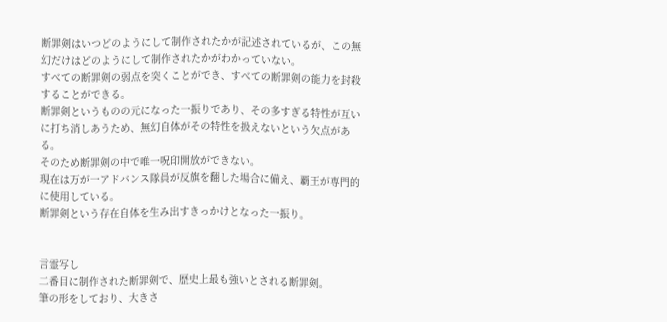断罪剣はいつどのようにして制作されたかが記述されているが、この無幻だけはどのようにして制作されたかがわかっていない。
すべての断罪剣の弱点を突くことができ、すべての断罪剣の能力を封殺することができる。
断罪剣というものの元になった一振りであり、その多すぎる特性が互いに打ち消しあうため、無幻自体がその特性を扱えないという欠点がある。
そのため断罪剣の中で唯一呪印開放ができない。
現在は万が一アドバンス隊員が反旗を翻した場合に備え、覇王が専門的に使用している。
断罪剣という存在自体を生み出すきっかけとなった一振り。


言霊写し
二番目に制作された断罪剣で、歴史上最も強いとされる断罪剣。
筆の形をしており、大きさ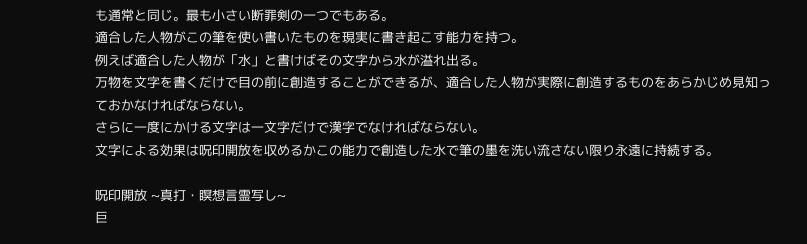も通常と同じ。最も小さい断罪剣の一つでもある。
適合した人物がこの筆を使い書いたものを現実に書き起こす能力を持つ。
例えば適合した人物が「水」と書けばその文字から水が溢れ出る。
万物を文字を書くだけで目の前に創造することができるが、適合した人物が実際に創造するものをあらかじめ見知っておかなければならない。
さらに一度にかける文字は一文字だけで漢字でなければならない。
文字による効果は呪印開放を収めるかこの能力で創造した水で筆の墨を洗い流さない限り永遠に持続する。

呪印開放 ~真打・瞑想言霊写し~
巨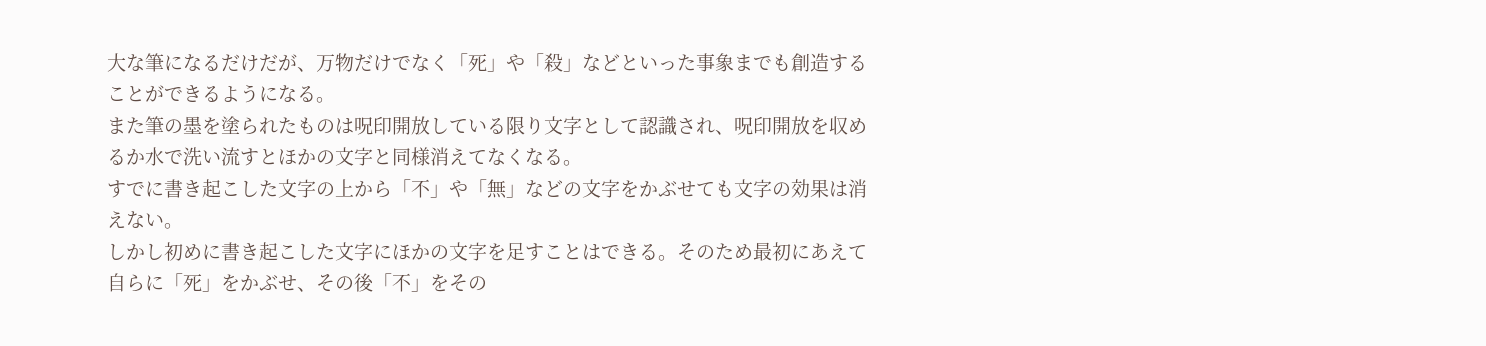大な筆になるだけだが、万物だけでなく「死」や「殺」などといった事象までも創造することができるようになる。
また筆の墨を塗られたものは呪印開放している限り文字として認識され、呪印開放を収めるか水で洗い流すとほかの文字と同様消えてなくなる。
すでに書き起こした文字の上から「不」や「無」などの文字をかぶせても文字の効果は消えない。
しかし初めに書き起こした文字にほかの文字を足すことはできる。そのため最初にあえて自らに「死」をかぶせ、その後「不」をその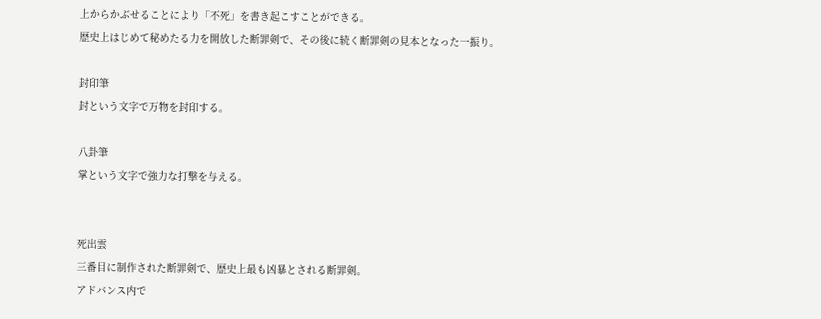上からかぶせることにより「不死」を書き起こすことができる。
歴史上はじめて秘めたる力を開放した断罪剣で、その後に続く断罪剣の見本となった一振り。

封印筆
封という文字で万物を封印する。

八卦筆
掌という文字で強力な打撃を与える。


死出雲
三番目に制作された断罪剣で、歴史上最も凶暴とされる断罪剣。
アドバンス内で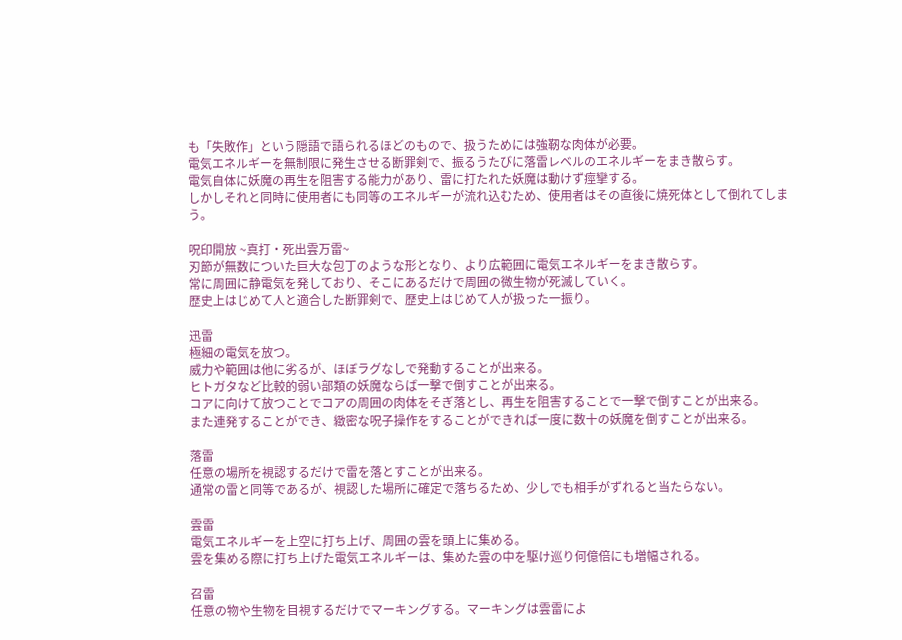も「失敗作」という隠語で語られるほどのもので、扱うためには強靭な肉体が必要。
電気エネルギーを無制限に発生させる断罪剣で、振るうたびに落雷レベルのエネルギーをまき散らす。
電気自体に妖魔の再生を阻害する能力があり、雷に打たれた妖魔は動けず痙攣する。
しかしそれと同時に使用者にも同等のエネルギーが流れ込むため、使用者はその直後に焼死体として倒れてしまう。

呪印開放 ~真打・死出雲万雷~
刃節が無数についた巨大な包丁のような形となり、より広範囲に電気エネルギーをまき散らす。
常に周囲に静電気を発しており、そこにあるだけで周囲の微生物が死滅していく。
歴史上はじめて人と適合した断罪剣で、歴史上はじめて人が扱った一振り。

迅雷
極細の電気を放つ。
威力や範囲は他に劣るが、ほぼラグなしで発動することが出来る。
ヒトガタなど比較的弱い部類の妖魔ならば一撃で倒すことが出来る。
コアに向けて放つことでコアの周囲の肉体をそぎ落とし、再生を阻害することで一撃で倒すことが出来る。
また連発することができ、緻密な呪子操作をすることができれば一度に数十の妖魔を倒すことが出来る。

落雷
任意の場所を視認するだけで雷を落とすことが出来る。
通常の雷と同等であるが、視認した場所に確定で落ちるため、少しでも相手がずれると当たらない。

雲雷
電気エネルギーを上空に打ち上げ、周囲の雲を頭上に集める。
雲を集める際に打ち上げた電気エネルギーは、集めた雲の中を駆け巡り何億倍にも増幅される。

召雷
任意の物や生物を目視するだけでマーキングする。マーキングは雲雷によ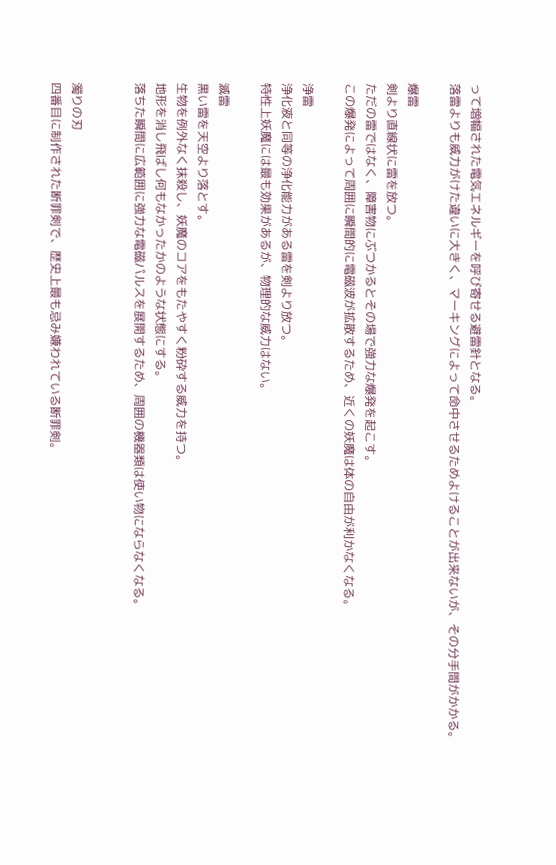って増幅された電気エネルギーを呼び寄せる避雷針となる。
落雷よりも威力がけた違いに大きく、マーキングによって命中させるためよけることが出来ないが、その分手間がかかる。

爆雷
剣より直線状に雷を放つ。
ただの雷ではなく、障害物にぶつかるとその場で強力な爆発を起こす。
この爆発によって周囲に瞬間的に電磁波が拡散するため、近くの妖魔は体の自由が利かなくなる。

浄雷
浄化液と同等の浄化能力がある雷を剣より放つ。
特性上妖魔には最も効果があるが、物理的な威力はない。

滅雷
黒い雷を天空より落とす。
生物を例外なく抹殺し、妖魔のコアをもたやすく粉砕する威力を持つ。
地形を消し飛ばし何もなかったかのような状態にする。
落ちた瞬間に広範囲に強力な電磁パルスを展開するため、周囲の機器類は使い物にならなくなる。


濁りの刃
四番目に制作された断罪剣で、歴史上最も忌み嫌われている断罪剣。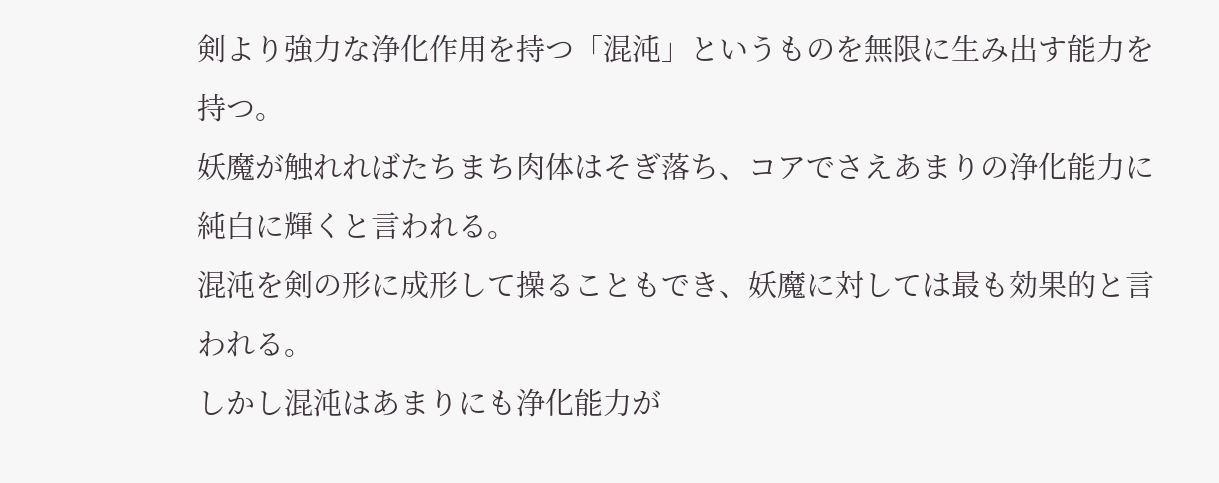剣より強力な浄化作用を持つ「混沌」というものを無限に生み出す能力を持つ。
妖魔が触れればたちまち肉体はそぎ落ち、コアでさえあまりの浄化能力に純白に輝くと言われる。
混沌を剣の形に成形して操ることもでき、妖魔に対しては最も効果的と言われる。
しかし混沌はあまりにも浄化能力が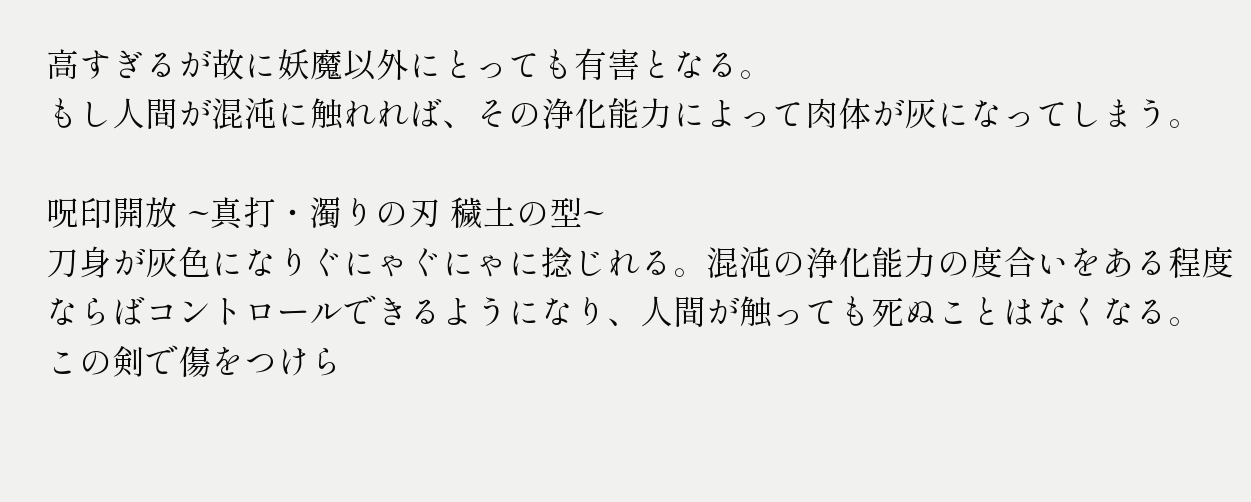高すぎるが故に妖魔以外にとっても有害となる。
もし人間が混沌に触れれば、その浄化能力によって肉体が灰になってしまう。

呪印開放 ~真打・濁りの刃 穢土の型~
刀身が灰色になりぐにゃぐにゃに捻じれる。混沌の浄化能力の度合いをある程度ならばコントロールできるようになり、人間が触っても死ぬことはなくなる。
この剣で傷をつけら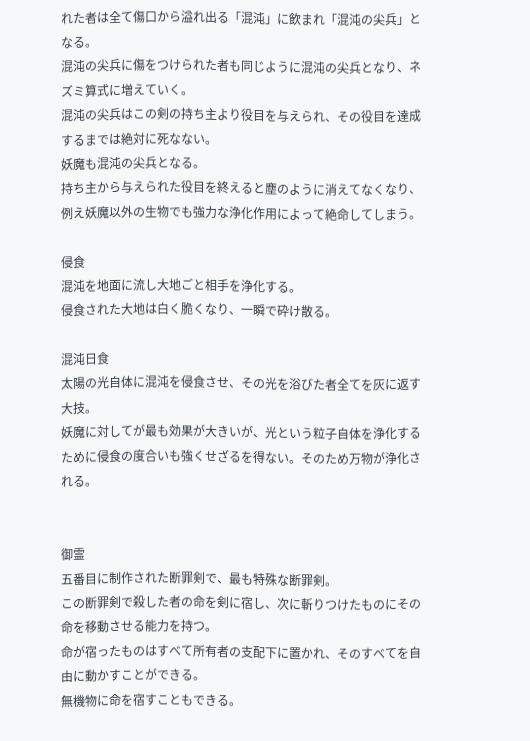れた者は全て傷口から溢れ出る「混沌」に飲まれ「混沌の尖兵」となる。
混沌の尖兵に傷をつけられた者も同じように混沌の尖兵となり、ネズミ算式に増えていく。
混沌の尖兵はこの剣の持ち主より役目を与えられ、その役目を達成するまでは絶対に死なない。
妖魔も混沌の尖兵となる。
持ち主から与えられた役目を終えると塵のように消えてなくなり、例え妖魔以外の生物でも強力な浄化作用によって絶命してしまう。

侵食
混沌を地面に流し大地ごと相手を浄化する。
侵食された大地は白く脆くなり、一瞬で砕け散る。

混沌日食
太陽の光自体に混沌を侵食させ、その光を浴びた者全てを灰に返す大技。
妖魔に対してが最も効果が大きいが、光という粒子自体を浄化するために侵食の度合いも強くせざるを得ない。そのため万物が浄化される。


御霊
五番目に制作された断罪剣で、最も特殊な断罪剣。
この断罪剣で殺した者の命を剣に宿し、次に斬りつけたものにその命を移動させる能力を持つ。
命が宿ったものはすべて所有者の支配下に置かれ、そのすべてを自由に動かすことができる。
無機物に命を宿すこともできる。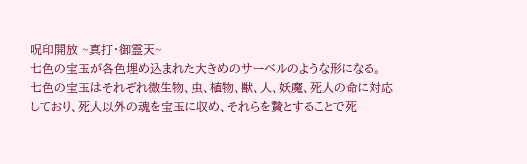呪印開放 ~真打・御霊天~
七色の宝玉が各色埋め込まれた大きめのサーベルのような形になる。
七色の宝玉はそれぞれ微生物、虫、植物、獣、人、妖魔、死人の命に対応しており、死人以外の魂を宝玉に収め、それらを贄とすることで死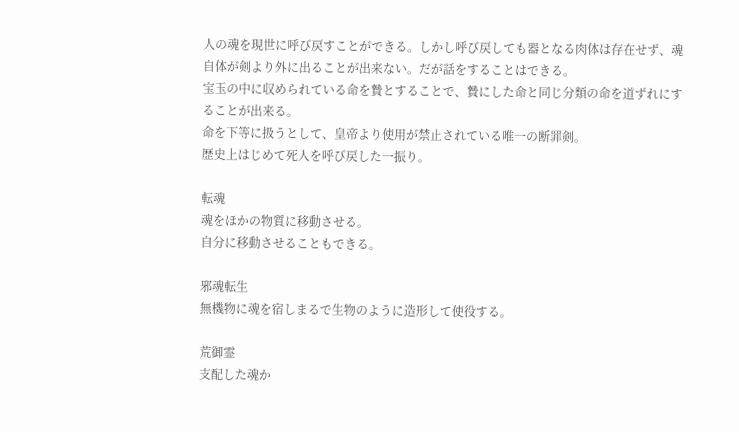人の魂を現世に呼び戻すことができる。しかし呼び戻しても器となる肉体は存在せず、魂自体が剣より外に出ることが出来ない。だが話をすることはできる。
宝玉の中に収められている命を贄とすることで、贄にした命と同じ分類の命を道ずれにすることが出来る。
命を下等に扱うとして、皇帝より使用が禁止されている唯一の断罪剣。
歴史上はじめて死人を呼び戻した一振り。

転魂
魂をほかの物質に移動させる。
自分に移動させることもできる。

邪魂転生
無機物に魂を宿しまるで生物のように造形して使役する。

荒御霊
支配した魂か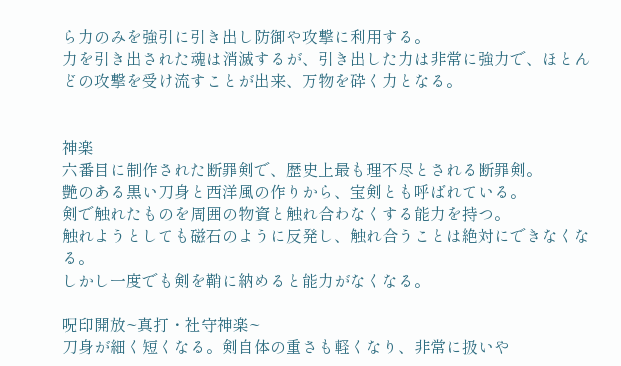ら力のみを強引に引き出し防御や攻撃に利用する。
力を引き出された魂は消滅するが、引き出した力は非常に強力で、ほとんどの攻撃を受け流すことが出来、万物を砕く力となる。


神楽
六番目に制作された断罪剣で、歴史上最も理不尽とされる断罪剣。
艶のある黒い刀身と西洋風の作りから、宝剣とも呼ばれている。
剣で触れたものを周囲の物資と触れ合わなくする能力を持つ。
触れようとしても磁石のように反発し、触れ合うことは絶対にできなくなる。
しかし一度でも剣を鞘に納めると能力がなくなる。

呪印開放~真打・社守神楽~
刀身が細く短くなる。剣自体の重さも軽くなり、非常に扱いや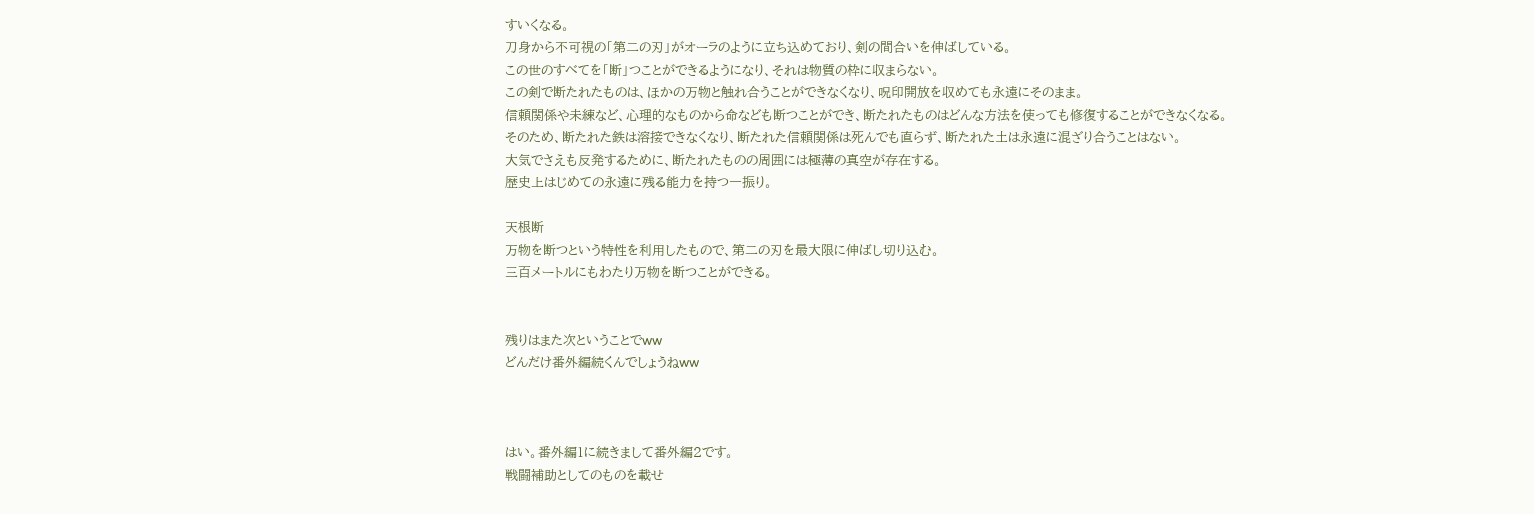すいくなる。
刀身から不可視の「第二の刃」がオーラのように立ち込めており、剣の間合いを伸ばしている。
この世のすべてを「断」つことができるようになり、それは物質の枠に収まらない。
この剣で断たれたものは、ほかの万物と触れ合うことができなくなり、呪印開放を収めても永遠にそのまま。
信頼関係や未練など、心理的なものから命なども断つことができ、断たれたものはどんな方法を使っても修復することができなくなる。
そのため、断たれた鉄は溶接できなくなり、断たれた信頼関係は死んでも直らず、断たれた土は永遠に混ざり合うことはない。
大気でさえも反発するために、断たれたものの周囲には極薄の真空が存在する。
歴史上はじめての永遠に残る能力を持つ一振り。

天根断
万物を断つという特性を利用したもので、第二の刃を最大限に伸ばし切り込む。
三百メートルにもわたり万物を断つことができる。


残りはまた次ということでww
どんだけ番外編続くんでしょうねww



はい。番外編1に続きまして番外編2です。
戦闘補助としてのものを載せ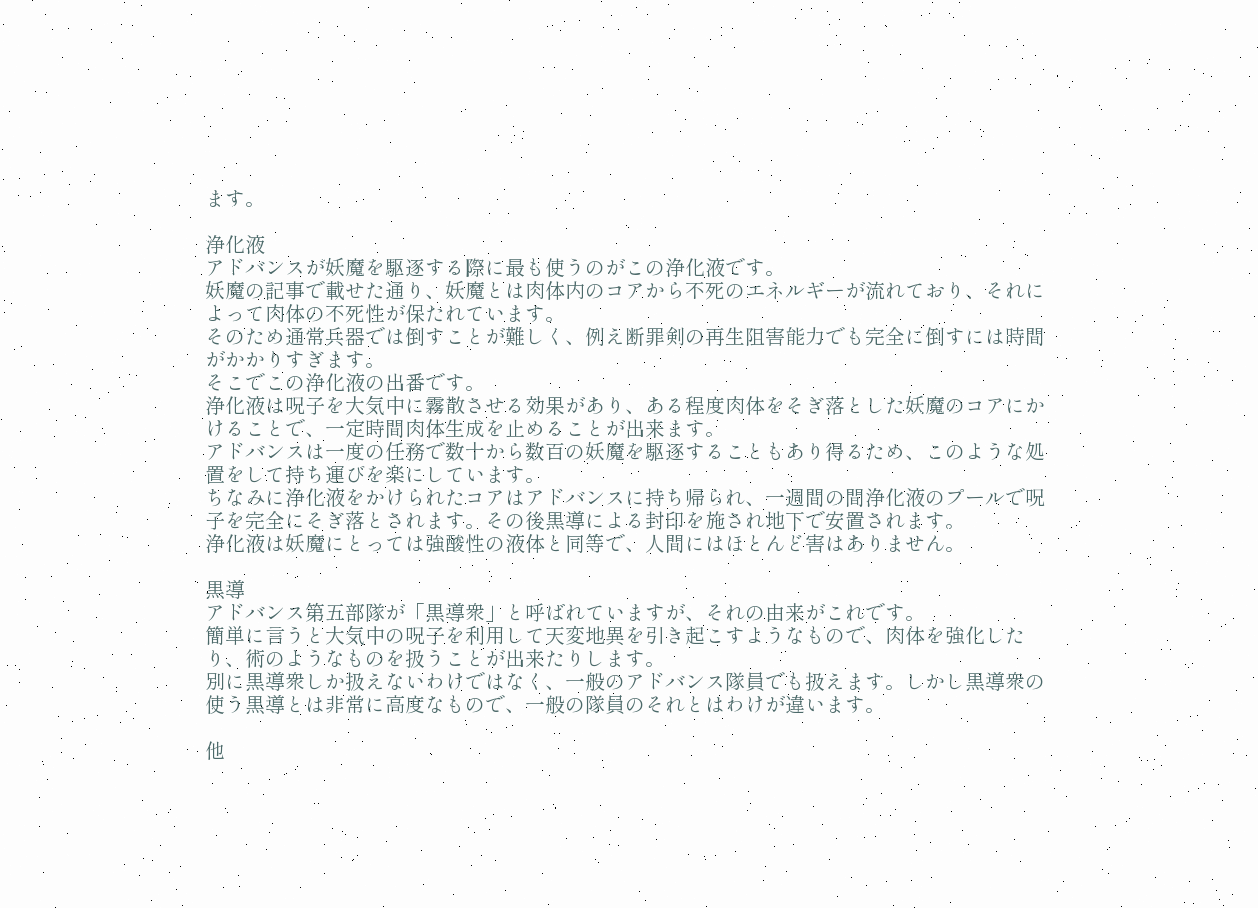ます。

浄化液
アドバンスが妖魔を駆逐する際に最も使うのがこの浄化液です。
妖魔の記事で載せた通り、妖魔とは肉体内のコアから不死のエネルギーが流れており、それによって肉体の不死性が保たれています。
そのため通常兵器では倒すことが難しく、例え断罪剣の再生阻害能力でも完全に倒すには時間がかかりすぎます。
そこでこの浄化液の出番です。
浄化液は呪子を大気中に霧散させる効果があり、ある程度肉体をそぎ落とした妖魔のコアにかけることで、一定時間肉体生成を止めることが出来ます。
アドバンスは一度の任務で数十から数百の妖魔を駆逐することもあり得るため、このような処置をして持ち運びを楽にしています。
ちなみに浄化液をかけられたコアはアドバンスに持ち帰られ、一週間の間浄化液のプールで呪子を完全にそぎ落とされます。その後黒導による封印を施され地下で安置されます。
浄化液は妖魔にとっては強酸性の液体と同等で、人間にはほとんど害はありません。

黒導
アドバンス第五部隊が「黒導衆」と呼ばれていますが、それの由来がこれです。
簡単に言うと大気中の呪子を利用して天変地異を引き起こすようなもので、肉体を強化したり、術のようなものを扱うことが出来たりします。
別に黒導衆しか扱えないわけではなく、一般のアドバンス隊員でも扱えます。しかし黒導衆の使う黒導とは非常に高度なもので、一般の隊員のそれとはわけが違います。

他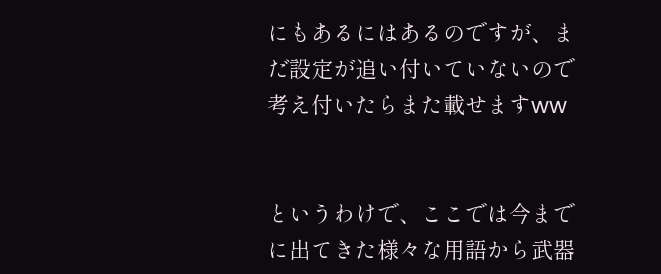にもあるにはあるのですが、まだ設定が追い付いていないので考え付いたらまた載せますww


というわけで、ここでは今までに出てきた様々な用語から武器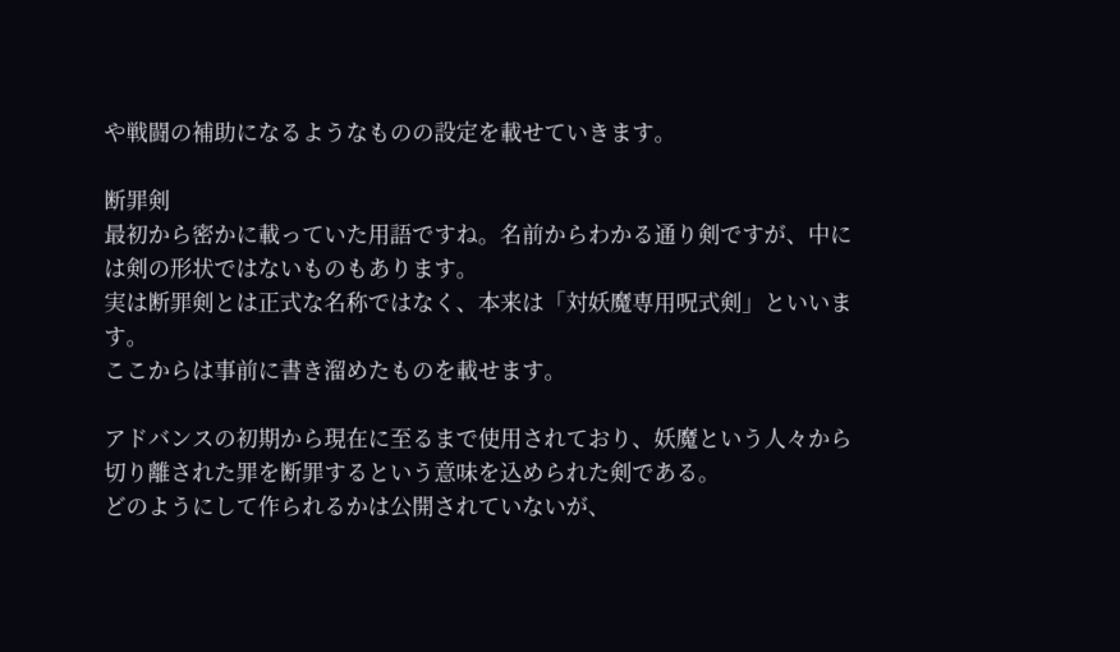や戦闘の補助になるようなものの設定を載せていきます。

断罪剣
最初から密かに載っていた用語ですね。名前からわかる通り剣ですが、中には剣の形状ではないものもあります。
実は断罪剣とは正式な名称ではなく、本来は「対妖魔専用呪式剣」といいます。
ここからは事前に書き溜めたものを載せます。

アドバンスの初期から現在に至るまで使用されており、妖魔という人々から切り離された罪を断罪するという意味を込められた剣である。
どのようにして作られるかは公開されていないが、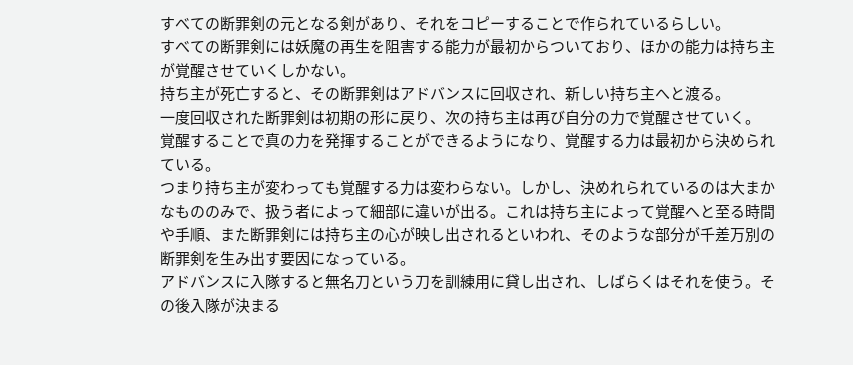すべての断罪剣の元となる剣があり、それをコピーすることで作られているらしい。
すべての断罪剣には妖魔の再生を阻害する能力が最初からついており、ほかの能力は持ち主が覚醒させていくしかない。
持ち主が死亡すると、その断罪剣はアドバンスに回収され、新しい持ち主へと渡る。
一度回収された断罪剣は初期の形に戻り、次の持ち主は再び自分の力で覚醒させていく。
覚醒することで真の力を発揮することができるようになり、覚醒する力は最初から決められている。
つまり持ち主が変わっても覚醒する力は変わらない。しかし、決めれられているのは大まかなもののみで、扱う者によって細部に違いが出る。これは持ち主によって覚醒へと至る時間や手順、また断罪剣には持ち主の心が映し出されるといわれ、そのような部分が千差万別の断罪剣を生み出す要因になっている。
アドバンスに入隊すると無名刀という刀を訓練用に貸し出され、しばらくはそれを使う。その後入隊が決まる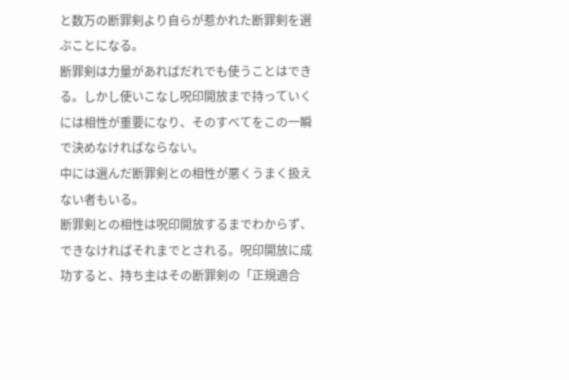と数万の断罪剣より自らが惹かれた断罪剣を選ぶことになる。
断罪剣は力量があればだれでも使うことはできる。しかし使いこなし呪印開放まで持っていくには相性が重要になり、そのすべてをこの一瞬で決めなければならない。
中には選んだ断罪剣との相性が悪くうまく扱えない者もいる。
断罪剣との相性は呪印開放するまでわからず、できなければそれまでとされる。呪印開放に成功すると、持ち主はその断罪剣の「正規適合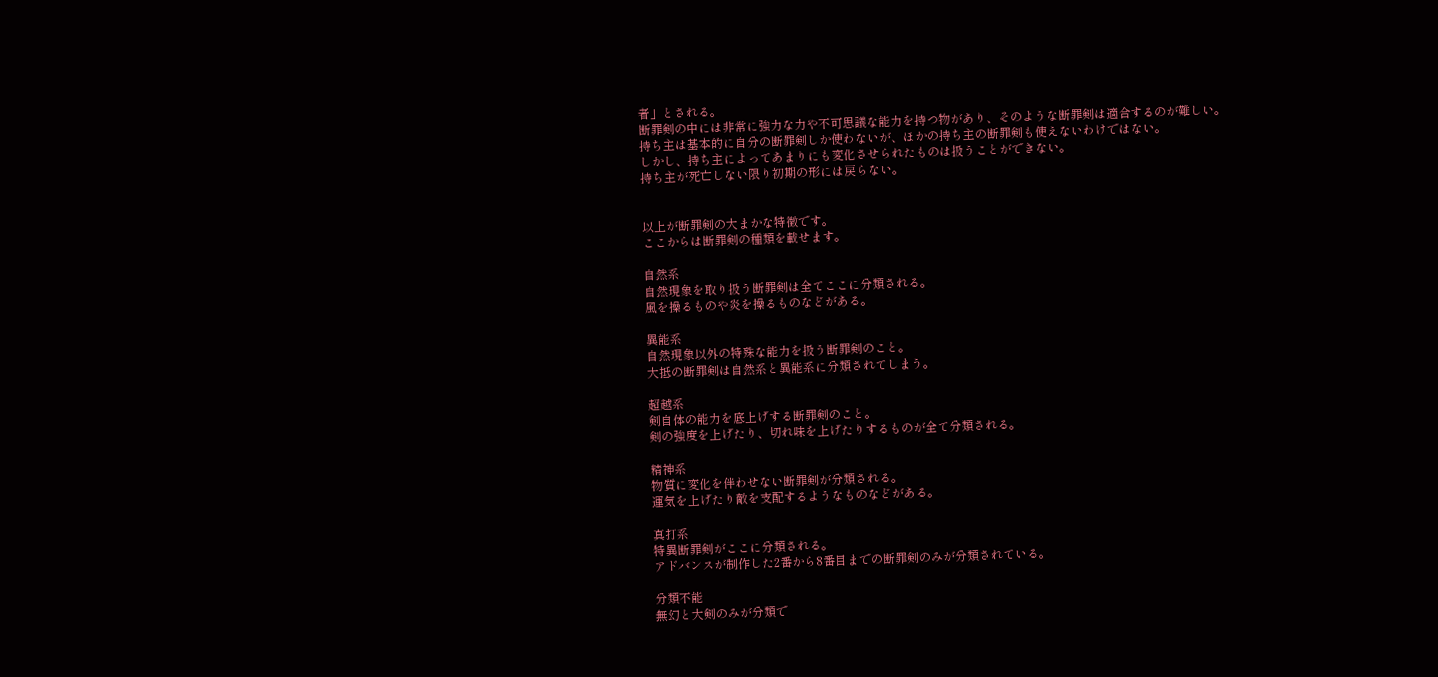者」とされる。
断罪剣の中には非常に強力な力や不可思議な能力を持つ物があり、そのような断罪剣は適合するのが難しい。
持ち主は基本的に自分の断罪剣しか使わないが、ほかの持ち主の断罪剣も使えないわけではない。
しかし、持ち主によってあまりにも変化させられたものは扱うことができない。
持ち主が死亡しない限り初期の形には戻らない。


以上が断罪剣の大まかな特徴です。
ここからは断罪剣の種類を載せます。

自然系
自然現象を取り扱う断罪剣は全てここに分類される。
風を操るものや炎を操るものなどがある。

異能系
自然現象以外の特殊な能力を扱う断罪剣のこと。
大抵の断罪剣は自然系と異能系に分類されてしまう。

超越系
剣自体の能力を底上げする断罪剣のこと。
剣の強度を上げたり、切れ味を上げたりするものが全て分類される。

精神系
物質に変化を伴わせない断罪剣が分類される。
運気を上げたり敵を支配するようなものなどがある。

真打系
特異断罪剣がここに分類される。
アドバンスが制作した2番から8番目までの断罪剣のみが分類されている。

分類不能
無幻と大剣のみが分類で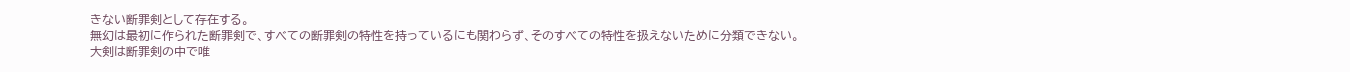きない断罪剣として存在する。
無幻は最初に作られた断罪剣で、すべての断罪剣の特性を持っているにも関わらず、そのすべての特性を扱えないために分類できない。
大剣は断罪剣の中で唯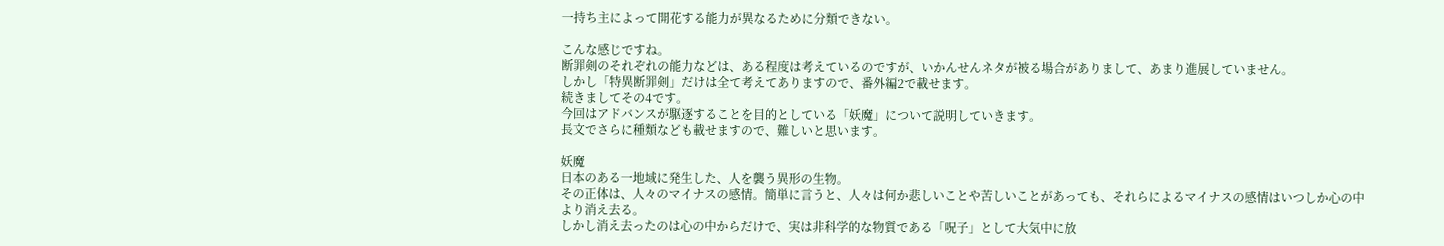一持ち主によって開花する能力が異なるために分類できない。

こんな感じですね。
断罪剣のそれぞれの能力などは、ある程度は考えているのですが、いかんせんネタが被る場合がありまして、あまり進展していません。
しかし「特異断罪剣」だけは全て考えてありますので、番外編2で載せます。
続きましてその4です。
今回はアドバンスが駆逐することを目的としている「妖魔」について説明していきます。
長文でさらに種類なども載せますので、難しいと思います。

妖魔
日本のある一地域に発生した、人を襲う異形の生物。
その正体は、人々のマイナスの感情。簡単に言うと、人々は何か悲しいことや苦しいことがあっても、それらによるマイナスの感情はいつしか心の中より消え去る。
しかし消え去ったのは心の中からだけで、実は非科学的な物質である「呪子」として大気中に放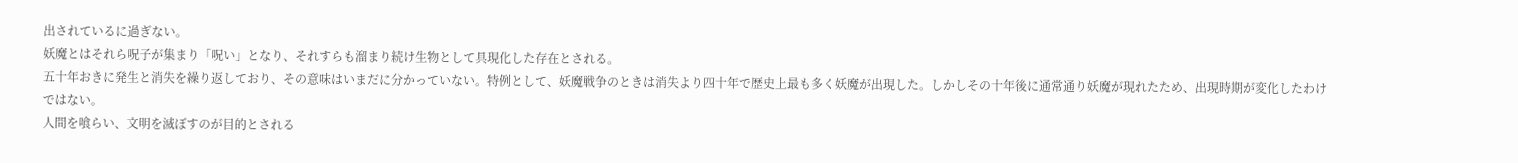出されているに過ぎない。
妖魔とはそれら呪子が集まり「呪い」となり、それすらも溜まり続け生物として具現化した存在とされる。
五十年おきに発生と消失を繰り返しており、その意味はいまだに分かっていない。特例として、妖魔戦争のときは消失より四十年で歴史上最も多く妖魔が出現した。しかしその十年後に通常通り妖魔が現れたため、出現時期が変化したわけではない。
人間を喰らい、文明を滅ぼすのが目的とされる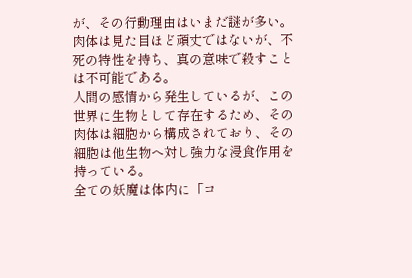が、その行動理由はいまだ謎が多い。
肉体は見た目ほど頑丈ではないが、不死の特性を持ち、真の意味で殺すことは不可能である。
人間の感情から発生しているが、この世界に生物として存在するため、その肉体は細胞から構成されており、その細胞は他生物へ対し強力な浸食作用を持っている。
全ての妖魔は体内に「コ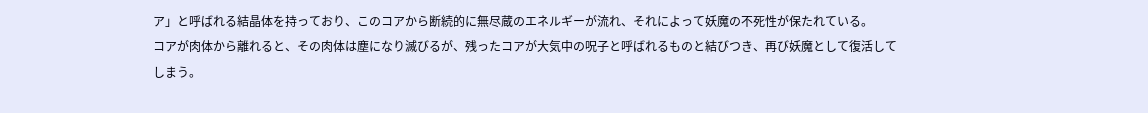ア」と呼ばれる結晶体を持っており、このコアから断続的に無尽蔵のエネルギーが流れ、それによって妖魔の不死性が保たれている。
コアが肉体から離れると、その肉体は塵になり滅びるが、残ったコアが大気中の呪子と呼ばれるものと結びつき、再び妖魔として復活してしまう。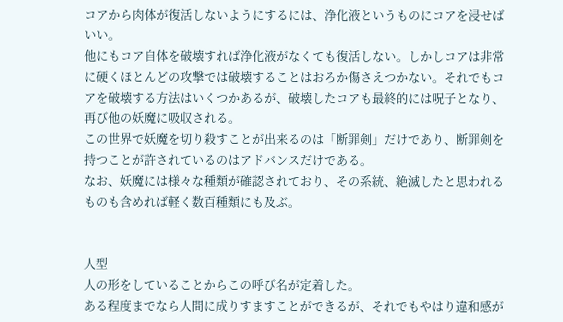コアから肉体が復活しないようにするには、浄化液というものにコアを浸せばいい。
他にもコア自体を破壊すれば浄化液がなくても復活しない。しかしコアは非常に硬くほとんどの攻撃では破壊することはおろか傷さえつかない。それでもコアを破壊する方法はいくつかあるが、破壊したコアも最終的には呪子となり、再び他の妖魔に吸収される。
この世界で妖魔を切り殺すことが出来るのは「断罪剣」だけであり、断罪剣を持つことが許されているのはアドバンスだけである。
なお、妖魔には様々な種類が確認されており、その系統、絶滅したと思われるものも含めれば軽く数百種類にも及ぶ。


人型
人の形をしていることからこの呼び名が定着した。
ある程度までなら人間に成りすますことができるが、それでもやはり違和感が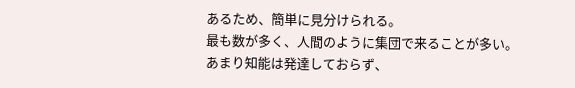あるため、簡単に見分けられる。
最も数が多く、人間のように集団で来ることが多い。あまり知能は発達しておらず、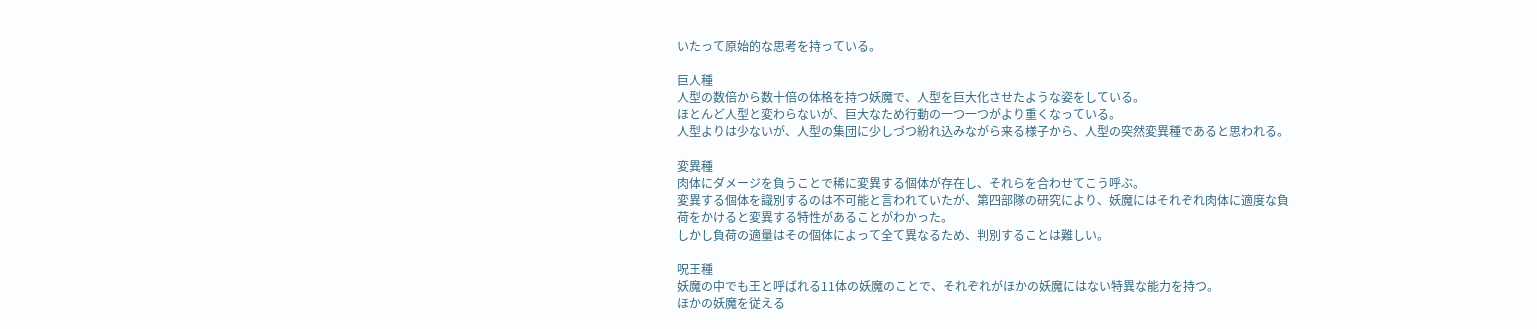いたって原始的な思考を持っている。

巨人種
人型の数倍から数十倍の体格を持つ妖魔で、人型を巨大化させたような姿をしている。
ほとんど人型と変わらないが、巨大なため行動の一つ一つがより重くなっている。
人型よりは少ないが、人型の集団に少しづつ紛れ込みながら来る様子から、人型の突然変異種であると思われる。

変異種
肉体にダメージを負うことで稀に変異する個体が存在し、それらを合わせてこう呼ぶ。
変異する個体を識別するのは不可能と言われていたが、第四部隊の研究により、妖魔にはそれぞれ肉体に適度な負荷をかけると変異する特性があることがわかった。
しかし負荷の適量はその個体によって全て異なるため、判別することは難しい。

呪王種
妖魔の中でも王と呼ばれる11体の妖魔のことで、それぞれがほかの妖魔にはない特異な能力を持つ。
ほかの妖魔を従える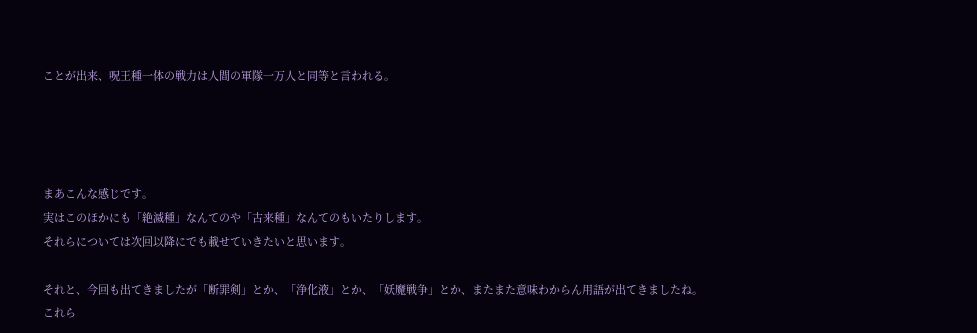ことが出来、呪王種一体の戦力は人間の軍隊一万人と同等と言われる。




まあこんな感じです。
実はこのほかにも「絶滅種」なんてのや「古来種」なんてのもいたりします。
それらについては次回以降にでも載せていきたいと思います。

それと、今回も出てきましたが「断罪剣」とか、「浄化液」とか、「妖魔戦争」とか、またまた意味わからん用語が出てきましたね。
これら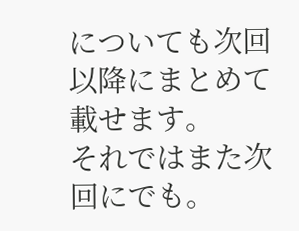についても次回以降にまとめて載せます。
それではまた次回にでも。